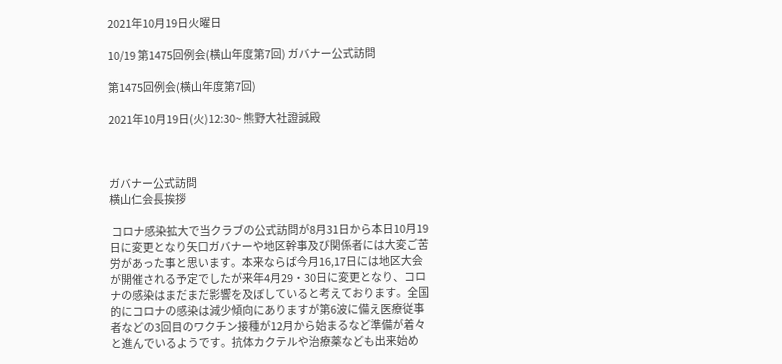2021年10月19日火曜日

10/19 第1475回例会(横山年度第7回) ガバナー公式訪問

第1475回例会(横山年度第7回)

2021年10月19日(火)12:30~ 熊野大社證誠殿



ガバナー公式訪問
横山仁会長挨拶

 コロナ感染拡大で当クラブの公式訪問が8月31日から本日10月19日に変更となり矢口ガバナーや地区幹事及び関係者には大変ご苦労があった事と思います。本来ならば今月16,17日には地区大会が開催される予定でしたが来年4月29・30日に変更となり、コロナの感染はまだまだ影響を及ぼしていると考えております。全国的にコロナの感染は減少傾向にありますが第6波に備え医療従事者などの3回目のワクチン接種が12月から始まるなど準備が着々と進んでいるようです。抗体カクテルや治療薬なども出来始め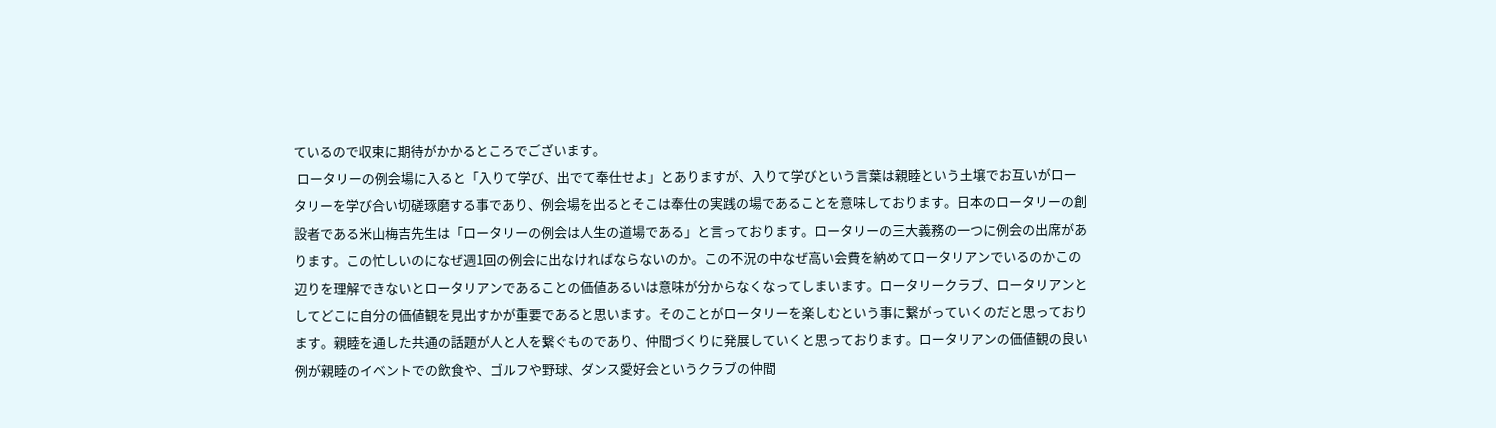ているので収束に期待がかかるところでございます。
 ロータリーの例会場に入ると「入りて学び、出でて奉仕せよ」とありますが、入りて学びという言葉は親睦という土壌でお互いがロータリーを学び合い切磋琢磨する事であり、例会場を出るとそこは奉仕の実践の場であることを意味しております。日本のロータリーの創設者である米山梅吉先生は「ロータリーの例会は人生の道場である」と言っております。ロータリーの三大義務の一つに例会の出席があります。この忙しいのになぜ週1回の例会に出なければならないのか。この不況の中なぜ高い会費を納めてロータリアンでいるのかこの辺りを理解できないとロータリアンであることの価値あるいは意味が分からなくなってしまいます。ロータリークラブ、ロータリアンとしてどこに自分の価値観を見出すかが重要であると思います。そのことがロータリーを楽しむという事に繋がっていくのだと思っております。親睦を通した共通の話題が人と人を繋ぐものであり、仲間づくりに発展していくと思っております。ロータリアンの価値観の良い例が親睦のイベントでの飲食や、ゴルフや野球、ダンス愛好会というクラブの仲間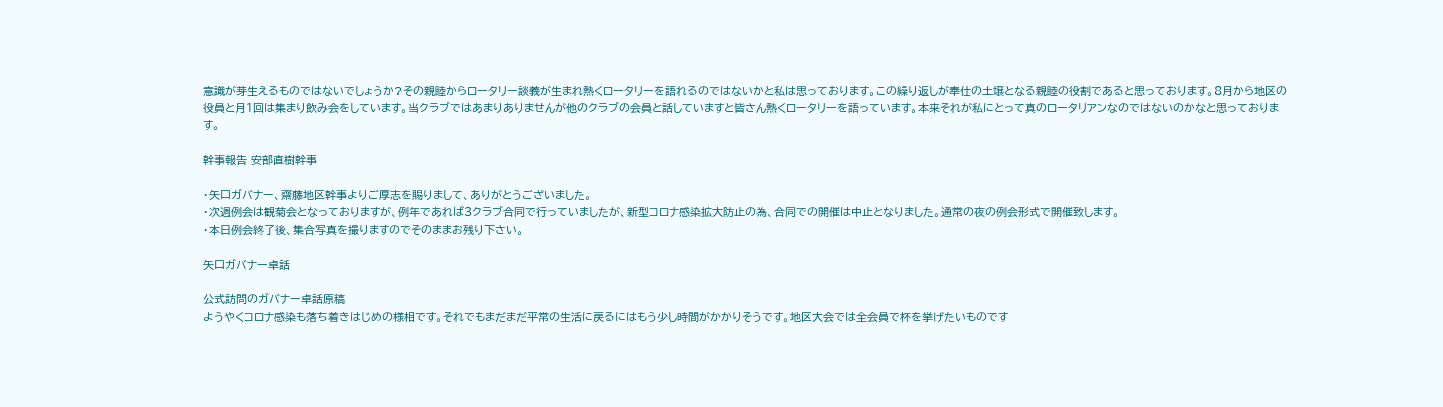意識が芽生えるものではないでしょうか?その親睦からロータリー談義が生まれ熱くロータリーを語れるのではないかと私は思っております。この繰り返しが奉仕の土壌となる親睦の役割であると思っております。8月から地区の役員と月1回は集まり飲み会をしています。当クラブではあまりありませんが他のクラブの会員と話していますと皆さん熱くロータリーを語っています。本来それが私にとって真のロータリアンなのではないのかなと思っております。

幹事報告 安部直樹幹事

・矢口ガバナー、齋藤地区幹事よりご厚志を賜りまして、ありがとうございました。
・次週例会は観菊会となっておりますが、例年であれば3クラブ合同で行っていましたが、新型コロナ感染拡大防止の為、合同での開催は中止となりました。通常の夜の例会形式で開催致します。
・本日例会終了後、集合写真を撮りますのでそのままお残り下さい。

矢口ガバナー卓話

公式訪問のガバナー卓話原稿
ようやくコロナ感染も落ち着きはじめの様相です。それでもまだまだ平常の生活に戻るにはもう少し時間がかかりそうです。地区大会では全会員で杯を挙げたいものです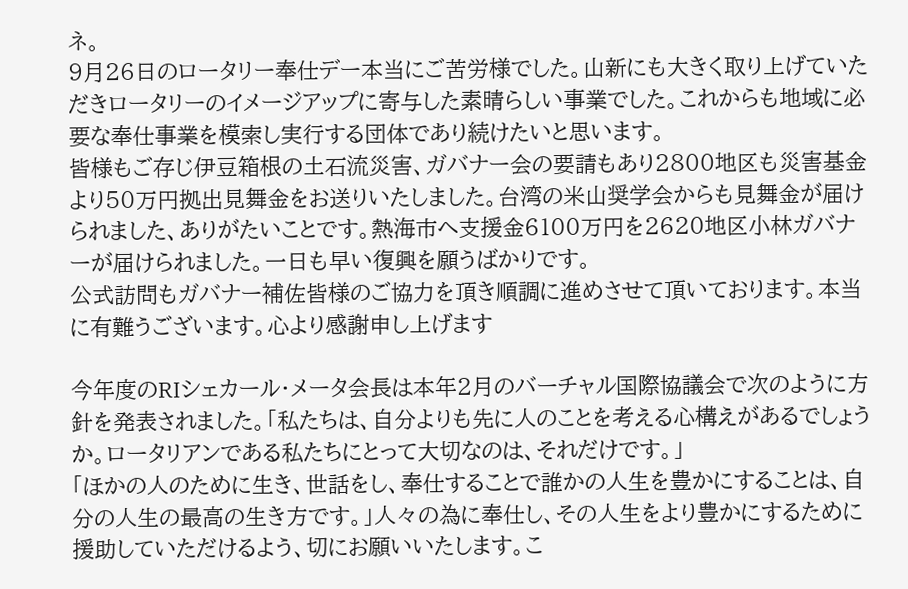ネ。
9月26日のロータリー奉仕デー本当にご苦労様でした。山新にも大きく取り上げていただきロータリーのイメージアップに寄与した素晴らしい事業でした。これからも地域に必要な奉仕事業を模索し実行する団体であり続けたいと思います。
皆様もご存じ伊豆箱根の土石流災害、ガバナー会の要請もあり2800地区も災害基金より50万円拠出見舞金をお送りいたしました。台湾の米山奨学会からも見舞金が届けられました、ありがたいことです。熱海市へ支援金6100万円を2620地区小林ガバナーが届けられました。一日も早い復興を願うばかりです。
公式訪問もガバナー補佐皆様のご協力を頂き順調に進めさせて頂いております。本当に有難うございます。心より感謝申し上げます

今年度のRIシェカール・メータ会長は本年2月のバーチャル国際協議会で次のように方針を発表されました。「私たちは、自分よりも先に人のことを考える心構えがあるでしょうか。ロータリアンである私たちにとって大切なのは、それだけです。」
「ほかの人のために生き、世話をし、奉仕することで誰かの人生を豊かにすることは、自分の人生の最高の生き方です。」人々の為に奉仕し、その人生をより豊かにするために援助していただけるよう、切にお願いいたします。こ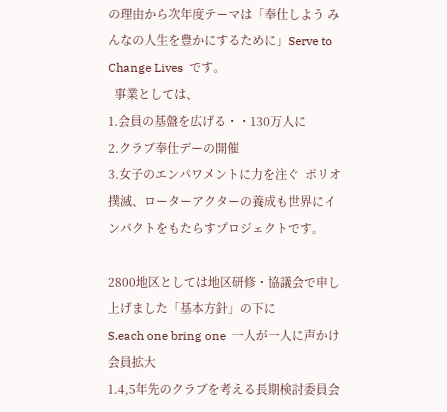の理由から次年度テーマは「奉仕しよう みんなの人生を豊かにするために」Serve to Change Lives  です。
  事業としては、
1.会員の基盤を広げる・・130万人に
2.クラブ奉仕デーの開催
3.女子のエンパワメントに力を注ぐ  ポリオ撲滅、ローターアクターの養成も世界にインパクトをもたらすプロジェクトです。

2800地区としては地区研修・協議会で申し上げました「基本方針」の下に
S.each one bring one  一人が一人に声かけ会員拡大
1.4,5年先のクラブを考える長期検討委員会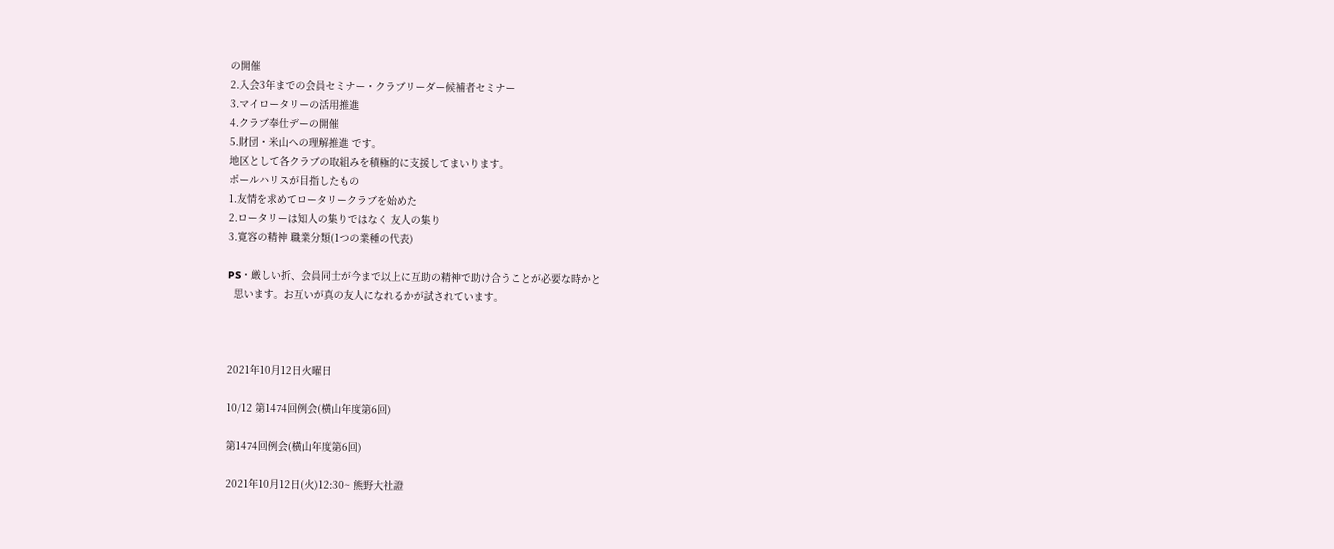の開催
2.入会3年までの会員セミナー・クラブリーダー候補者セミナー
3.マイロータリーの活用推進
4.クラブ奉仕デーの開催
5.財団・米山への理解推進 です。
地区として各クラブの取組みを積極的に支援してまいります。
ポールハリスが目指したもの
1.友情を求めてロータリークラブを始めた
2.ロータリーは知人の集りではなく 友人の集り
3.寛容の精神 職業分類(1つの業種の代表)

PS・厳しい折、会員同士が今まで以上に互助の精神で助け合うことが必要な時かと
  思います。お互いが真の友人になれるかが試されています。



2021年10月12日火曜日

10/12 第1474回例会(横山年度第6回)

第1474回例会(横山年度第6回)

2021年10月12日(火)12:30~ 熊野大社證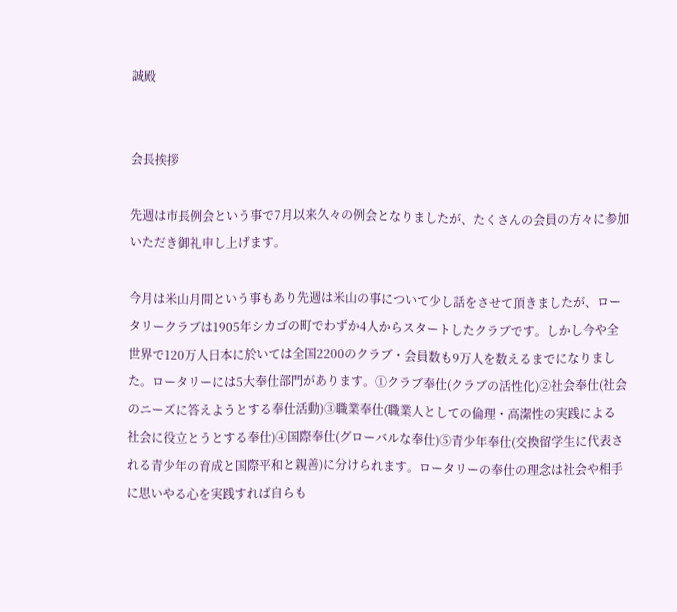誠殿


会長挨拶

先週は市長例会という事で7月以来久々の例会となりましたが、たくさんの会員の方々に参加いただき御礼申し上げます。

今月は米山月間という事もあり先週は米山の事について少し話をさせて頂きましたが、ロータリークラブは1905年シカゴの町でわずか4人からスタートしたクラブです。しかし今や全世界で120万人日本に於いては全国2200のクラブ・会員数も9万人を数えるまでになりました。ロータリーには5大奉仕部門があります。①クラブ奉仕(クラブの活性化)②社会奉仕(社会のニーズに答えようとする奉仕活動)③職業奉仕(職業人としての倫理・高潔性の実践による社会に役立とうとする奉仕)④国際奉仕(グローバルな奉仕)⑤青少年奉仕(交換留学生に代表される青少年の育成と国際平和と親善)に分けられます。ロータリーの奉仕の理念は社会や相手に思いやる心を実践すれば自らも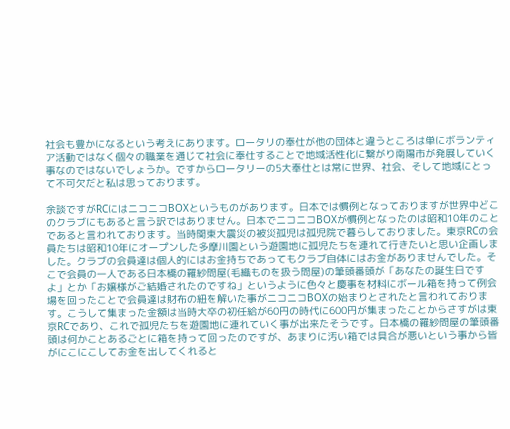社会も豊かになるという考えにあります。ロータリの奉仕が他の団体と違うところは単にボランティア活動ではなく個々の職業を通じて社会に奉仕することで地域活性化に繋がり南陽市が発展していく事なのではないでしょうか。ですからロータリーの5大奉仕とは常に世界、社会、そして地域にとって不可欠だと私は思っております。

余談ですがRCにはニコニコBOXというものがあります。日本では慣例となっておりますが世界中どこのクラブにもあると言う訳ではありません。日本でニコニコBOXが慣例となったのは昭和10年のことであると言われております。当時関東大震災の被災孤児は孤児院で暮らしておりました。東京RCの会員たちは昭和10年にオープンした多摩川園という遊園地に孤児たちを連れて行きたいと思い企画しました。クラブの会員達は個人的にはお金持ちであってもクラブ自体にはお金がありませんでした。そこで会員の一人である日本橋の羅紗問屋(毛織ものを扱う問屋)の筆頭番頭が「あなたの誕生日ですよ」とか「お嬢様がご結婚されたのですね」というように色々と慶事を材料にボール箱を持って例会場を回ったことで会員達は財布の紐を解いた事がニコニコBOXの始まりとされたと言われております。こうして集まった金額は当時大卒の初任給が60円の時代に600円が集まったことからさすがは東京RCであり、これで孤児たちを遊園地に連れていく事が出来たそうです。日本橋の羅紗問屋の筆頭番頭は何かことあるごとに箱を持って回ったのですが、あまりに汚い箱では具合が悪いという事から皆がにこにこしてお金を出してくれると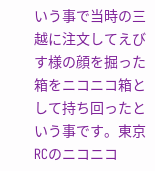いう事で当時の三越に注文してえびす様の顔を掘った箱をニコニコ箱として持ち回ったという事です。東京RCのニコニコ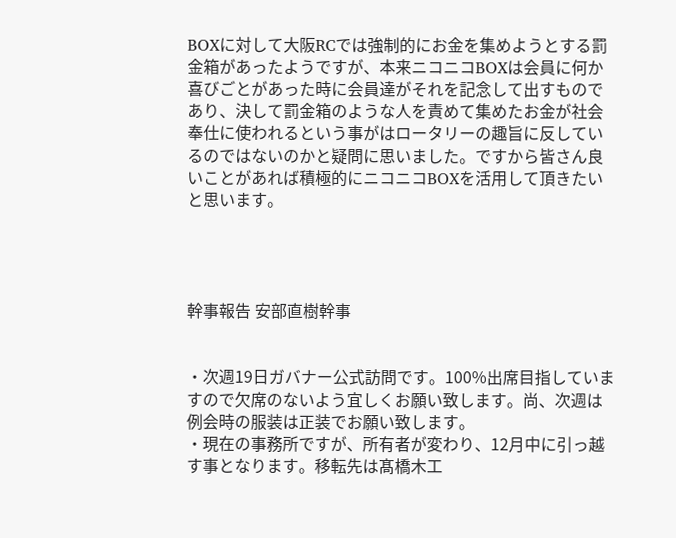BOXに対して大阪RCでは強制的にお金を集めようとする罰金箱があったようですが、本来ニコニコBOXは会員に何か喜びごとがあった時に会員達がそれを記念して出すものであり、決して罰金箱のような人を責めて集めたお金が社会奉仕に使われるという事がはロータリーの趣旨に反しているのではないのかと疑問に思いました。ですから皆さん良いことがあれば積極的にニコニコBOXを活用して頂きたいと思います。




幹事報告 安部直樹幹事


・次週19日ガバナー公式訪問です。100%出席目指していますので欠席のないよう宜しくお願い致します。尚、次週は例会時の服装は正装でお願い致します。
・現在の事務所ですが、所有者が変わり、12月中に引っ越す事となります。移転先は髙橋木工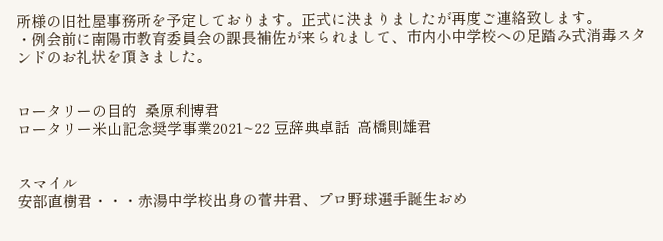所様の旧社屋事務所を予定しております。正式に決まりましたが再度ご連絡致します。
・例会前に南陽市教育委員会の課長補佐が来られまして、市内小中学校への足踏み式消毒スタンドのお礼状を頂きました。


ロータリーの目的  桑原利博君
ロータリー米山記念奨学事業2021~22 豆辞典卓話  高橋則雄君


スマイル
安部直樹君・・・赤湯中学校出身の菅井君、プロ野球選手誕生おめ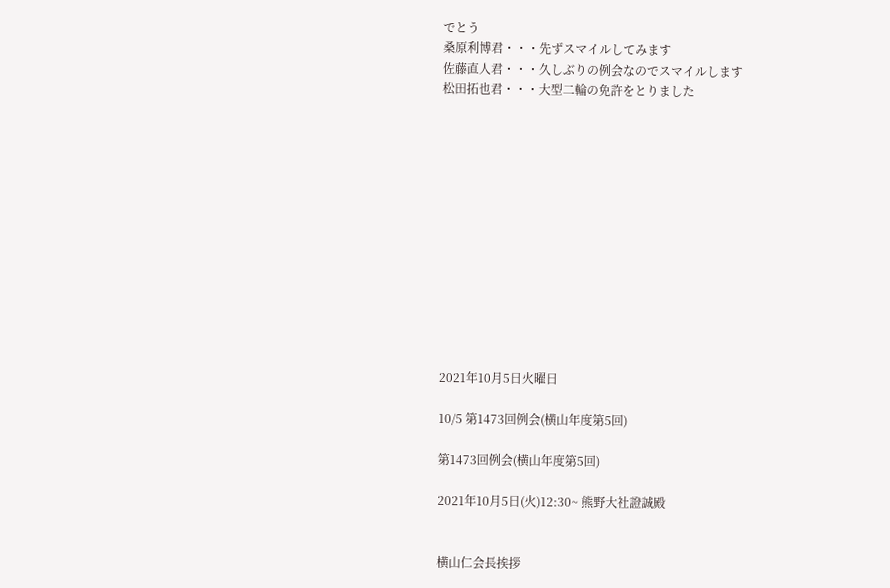でとう
桑原利博君・・・先ずスマイルしてみます
佐藤直人君・・・久しぶりの例会なのでスマイルします
松田拓也君・・・大型二輪の免許をとりました













2021年10月5日火曜日

10/5 第1473回例会(横山年度第5回)

第1473回例会(横山年度第5回)

2021年10月5日(火)12:30~ 熊野大社證誠殿


横山仁会長挨拶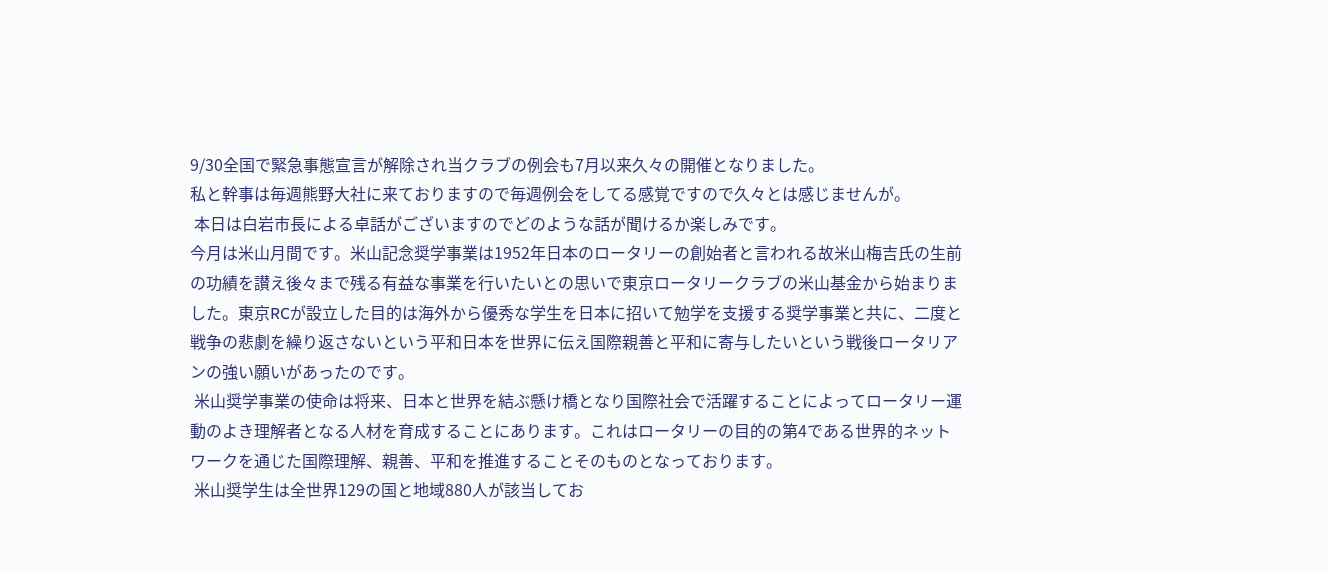9/30全国で緊急事態宣言が解除され当クラブの例会も7月以来久々の開催となりました。
私と幹事は毎週熊野大社に来ておりますので毎週例会をしてる感覚ですので久々とは感じませんが。
 本日は白岩市長による卓話がございますのでどのような話が聞けるか楽しみです。
今月は米山月間です。米山記念奨学事業は1952年日本のロータリーの創始者と言われる故米山梅吉氏の生前の功績を讃え後々まで残る有益な事業を行いたいとの思いで東京ロータリークラブの米山基金から始まりました。東京RCが設立した目的は海外から優秀な学生を日本に招いて勉学を支援する奨学事業と共に、二度と戦争の悲劇を繰り返さないという平和日本を世界に伝え国際親善と平和に寄与したいという戦後ロータリアンの強い願いがあったのです。
 米山奨学事業の使命は将来、日本と世界を結ぶ懸け橋となり国際社会で活躍することによってロータリー運動のよき理解者となる人材を育成することにあります。これはロータリーの目的の第4である世界的ネットワークを通じた国際理解、親善、平和を推進することそのものとなっております。
 米山奨学生は全世界129の国と地域880人が該当してお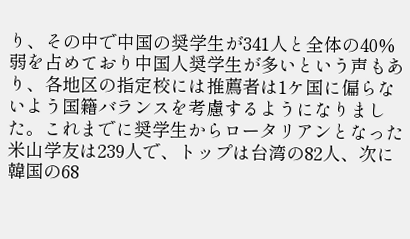り、その中で中国の奨学生が341人と全体の40%弱を占めており中国人奨学生が多いという声もあり、各地区の指定校には推薦者は1ケ国に偏らないよう国籍バランスを考慮するようになりました。これまでに奨学生からロータリアンとなった米山学友は239人で、トップは台湾の82人、次に韓国の68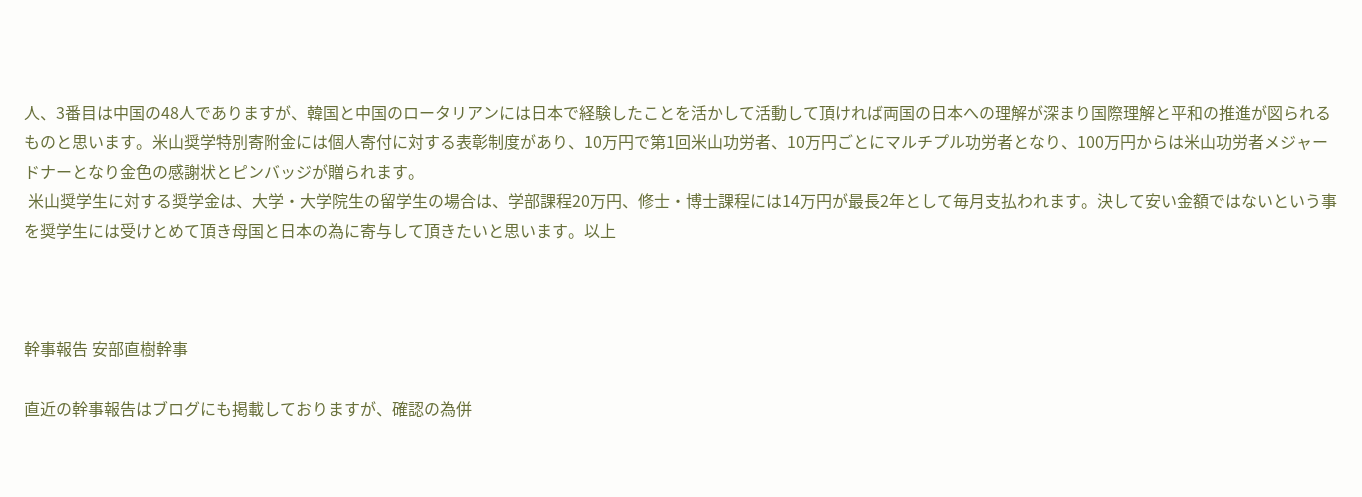人、3番目は中国の48人でありますが、韓国と中国のロータリアンには日本で経験したことを活かして活動して頂ければ両国の日本への理解が深まり国際理解と平和の推進が図られるものと思います。米山奨学特別寄附金には個人寄付に対する表彰制度があり、10万円で第1回米山功労者、10万円ごとにマルチプル功労者となり、100万円からは米山功労者メジャードナーとなり金色の感謝状とピンバッジが贈られます。
 米山奨学生に対する奨学金は、大学・大学院生の留学生の場合は、学部課程20万円、修士・博士課程には14万円が最長2年として毎月支払われます。決して安い金額ではないという事を奨学生には受けとめて頂き母国と日本の為に寄与して頂きたいと思います。以上



幹事報告 安部直樹幹事

直近の幹事報告はブログにも掲載しておりますが、確認の為併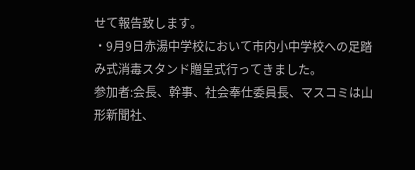せて報告致します。
・9月9日赤湯中学校において市内小中学校への足踏み式消毒スタンド贈呈式行ってきました。
参加者:会長、幹事、社会奉仕委員長、マスコミは山形新聞社、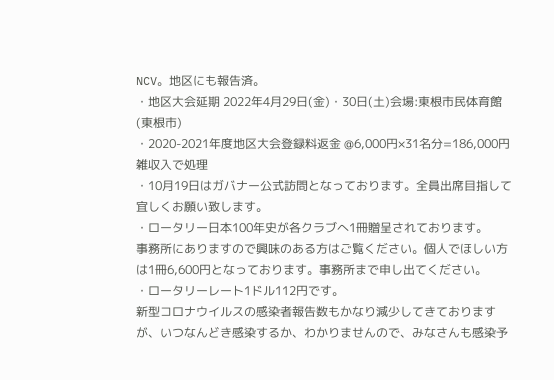NCV。地区にも報告済。
・地区大会延期 2022年4月29日(金)・30日(土)会場:東根市民体育館(東根市)
・2020-2021年度地区大会登録料返金 @6,000円×31名分=186,000円 雑収入で処理
・10月19日はガバナー公式訪問となっております。全員出席目指して宜しくお願い致します。
・ロータリー日本100年史が各クラブへ1冊贈呈されております。
事務所にありますので興味のある方はご覧ください。個人でほしい方は1冊6,600円となっております。事務所まで申し出てください。
・ロータリーレート1ドル112円です。
新型コロナウイルスの感染者報告数もかなり減少してきておりますが、いつなんどき感染するか、わかりませんので、みなさんも感染予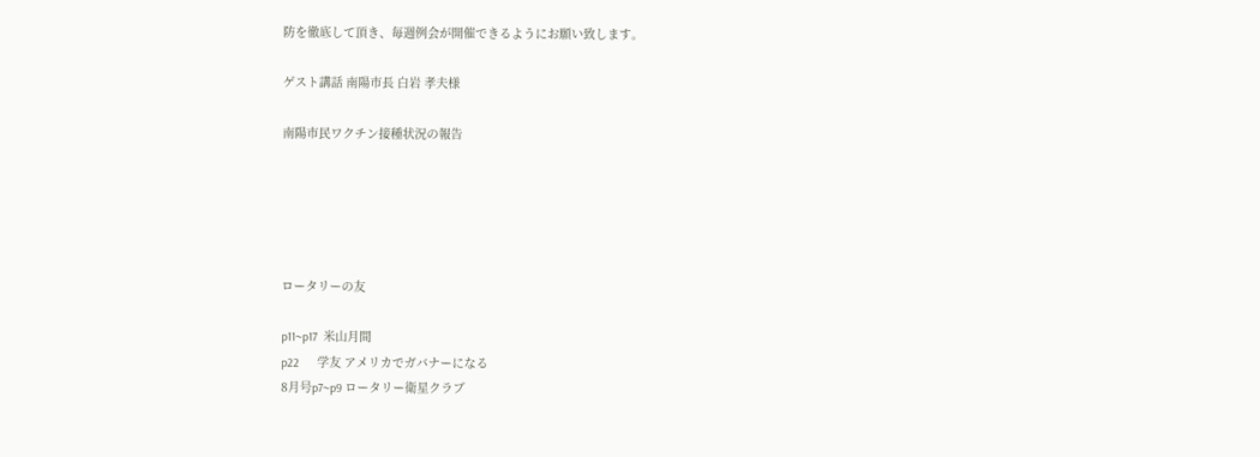防を徹底して頂き、毎週例会が開催できるようにお願い致します。

ゲスト講話 南陽市長 白岩 孝夫様

南陽市民ワクチン接種状況の報告





ロータリーの友

p11~p17  米山月間
p22      学友 アメリカでガバナーになる
8月号p7~p9 ロータリー衛星クラブ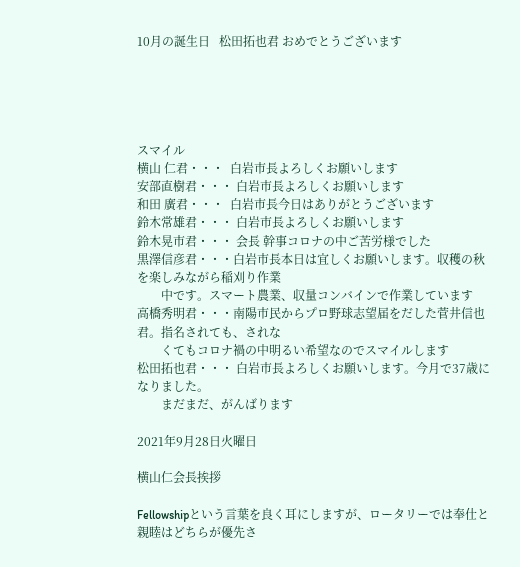10月の誕生日   松田拓也君 おめでとうございます





スマイル
横山 仁君・・・  白岩市長よろしくお願いします
安部直樹君・・・ 白岩市長よろしくお願いします
和田 廣君・・・  白岩市長今日はありがとうございます
鈴木常雄君・・・ 白岩市長よろしくお願いします
鈴木晃市君・・・ 会長 幹事コロナの中ご苦労様でした
黒澤信彦君・・・白岩市長本日は宜しくお願いします。収穫の秋を楽しみながら稲刈り作業
        中です。スマート農業、収量コンバインで作業しています
高橋秀明君・・・南陽市民からプロ野球志望届をだした菅井信也君。指名されても、されな
        くてもコロナ禍の中明るい希望なのでスマイルします
松田拓也君・・・ 白岩市長よろしくお願いします。今月で37歳になりました。
        まだまだ、がんばります

2021年9月28日火曜日

横山仁会長挨拶

Fellowshipという言葉を良く耳にしますが、ロータリーでは奉仕と親睦はどちらが優先さ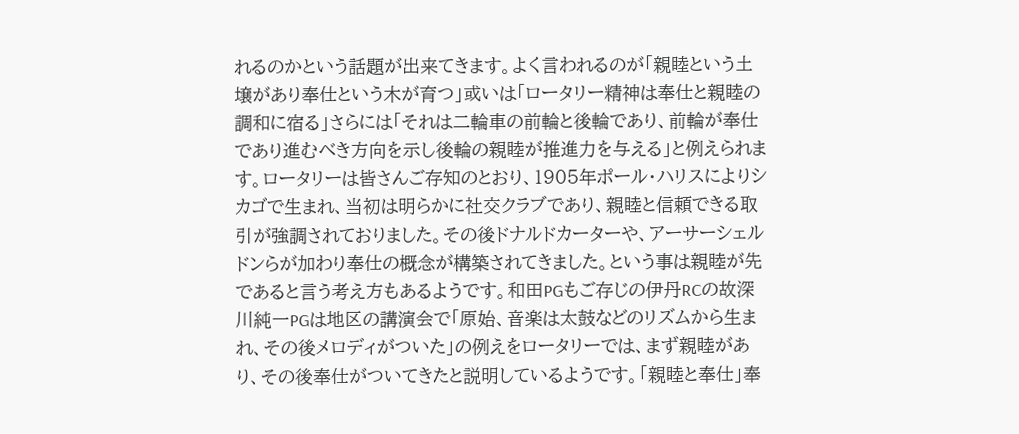れるのかという話題が出来てきます。よく言われるのが「親睦という土壌があり奉仕という木が育つ」或いは「ロータリー精神は奉仕と親睦の調和に宿る」さらには「それは二輪車の前輪と後輪であり、前輪が奉仕であり進むべき方向を示し後輪の親睦が推進力を与える」と例えられます。ロータリーは皆さんご存知のとおり、1905年ポール・ハリスによりシカゴで生まれ、当初は明らかに社交クラブであり、親睦と信頼できる取引が強調されておりました。その後ドナルドカーターや、アーサーシェルドンらが加わり奉仕の概念が構築されてきました。という事は親睦が先であると言う考え方もあるようです。和田PGもご存じの伊丹RCの故深川純一PGは地区の講演会で「原始、音楽は太鼓などのリズムから生まれ、その後メロディがついた」の例えをロータリーでは、まず親睦があり、その後奉仕がついてきたと説明しているようです。「親睦と奉仕」奉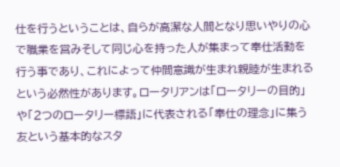仕を行うということは、自らが高潔な人間となり思いやりの心で職業を営みそして同じ心を持った人が集まって奉仕活動を行う事であり、これによって仲間意識が生まれ親睦が生まれるという必然性があります。ロータリアンは「ロータリーの目的」や「2つのロータリー標語」に代表される「奉仕の理念」に集う友という基本的なスタ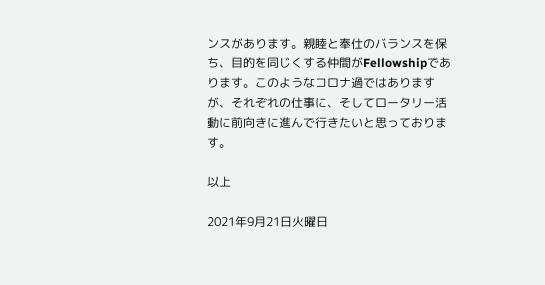ンスがあります。親睦と奉仕のバランスを保ち、目的を同じくする仲間がFellowshipであります。このようなコロナ過ではありますが、それぞれの仕事に、そしてロータリー活動に前向きに進んで行きたいと思っております。

以上

2021年9月21日火曜日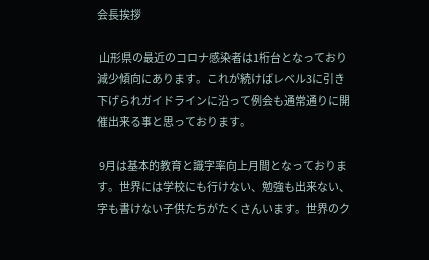会長挨拶

 山形県の最近のコロナ感染者は1桁台となっており減少傾向にあります。これが続けばレベル3に引き下げられガイドラインに沿って例会も通常通りに開催出来る事と思っております。

 9月は基本的教育と識字率向上月間となっております。世界には学校にも行けない、勉強も出来ない、字も書けない子供たちがたくさんいます。世界のク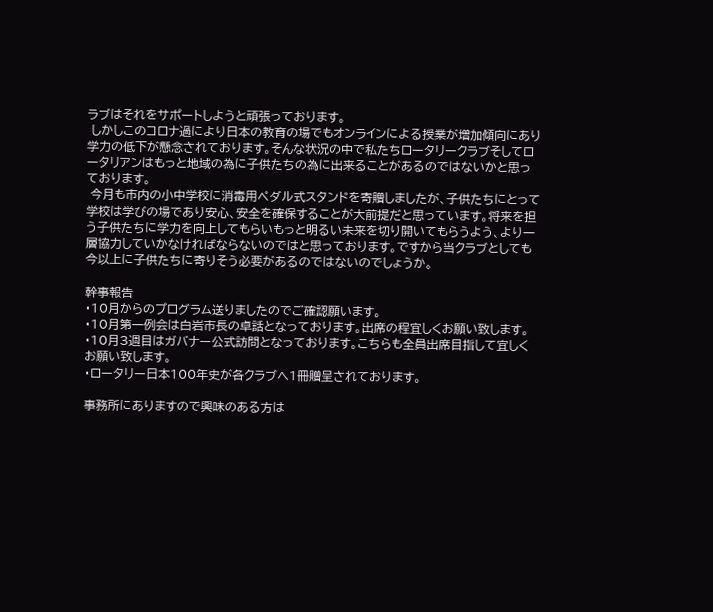ラブはそれをサポートしようと頑張っております。
 しかしこのコロナ過により日本の教育の場でもオンラインによる授業が増加傾向にあり学力の低下が懸念されております。そんな状況の中で私たちロータリークラブそしてロータリアンはもっと地域の為に子供たちの為に出来ることがあるのではないかと思っております。
 今月も市内の小中学校に消毒用ペダル式スタンドを寄贈しましたが、子供たちにとって学校は学びの場であり安心、安全を確保することが大前提だと思っています。将来を担う子供たちに学力を向上してもらいもっと明るい未来を切り開いてもらうよう、より一層協力していかなければならないのではと思っております。ですから当クラブとしても今以上に子供たちに寄りそう必要があるのではないのでしょうか。

幹事報告
・10月からのプログラム送りましたのでご確認願います。
・10月第一例会は白岩市長の卓話となっております。出席の程宜しくお願い致します。
・10月3週目はガバナー公式訪問となっております。こちらも全員出席目指して宜しくお願い致します。
・ロータリー日本100年史が各クラブへ1冊贈呈されております。

事務所にありますので興味のある方は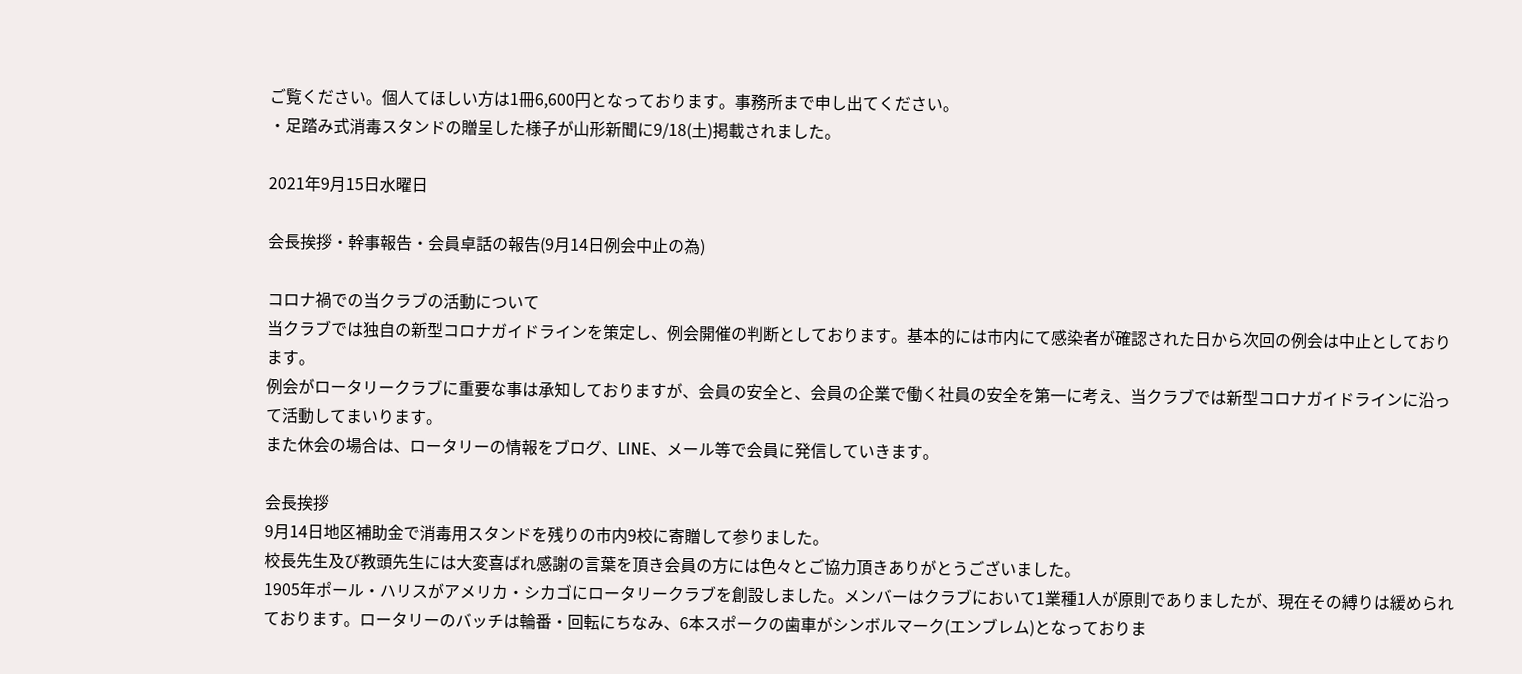ご覧ください。個人てほしい方は1冊6,600円となっております。事務所まで申し出てください。
・足踏み式消毒スタンドの贈呈した様子が山形新聞に9/18(土)掲載されました。

2021年9月15日水曜日

会長挨拶・幹事報告・会員卓話の報告(9月14日例会中止の為)

コロナ禍での当クラブの活動について
当クラブでは独自の新型コロナガイドラインを策定し、例会開催の判断としております。基本的には市内にて感染者が確認された日から次回の例会は中止としております。
例会がロータリークラブに重要な事は承知しておりますが、会員の安全と、会員の企業で働く社員の安全を第一に考え、当クラブでは新型コロナガイドラインに沿って活動してまいります。
また休会の場合は、ロータリーの情報をブログ、LINE、メール等で会員に発信していきます。

会長挨拶
9月14日地区補助金で消毒用スタンドを残りの市内9校に寄贈して参りました。
校長先生及び教頭先生には大変喜ばれ感謝の言葉を頂き会員の方には色々とご協力頂きありがとうございました。
1905年ポール・ハリスがアメリカ・シカゴにロータリークラブを創設しました。メンバーはクラブにおいて1業種1人が原則でありましたが、現在その縛りは緩められております。ロータリーのバッチは輪番・回転にちなみ、6本スポークの歯車がシンボルマーク(エンブレム)となっておりま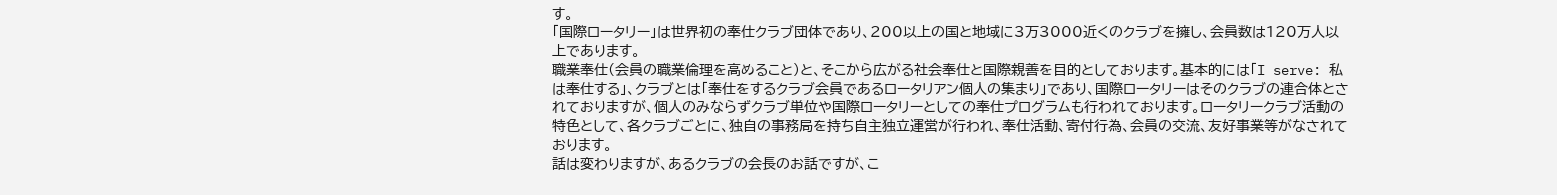す。
「国際ロータリー」は世界初の奉仕クラブ団体であり、200以上の国と地域に3万3000近くのクラブを擁し、会員数は120万人以上であります。
職業奉仕(会員の職業倫理を高めること)と、そこから広がる社会奉仕と国際親善を目的としております。基本的には「I serve: 私は奉仕する」、クラブとは「奉仕をするクラブ会員であるロータリアン個人の集まり」であり、国際ロータリーはそのクラブの連合体とされておりますが、個人のみならずクラブ単位や国際ロータリーとしての奉仕プログラムも行われております。ロータリークラブ活動の特色として、各クラブごとに、独自の事務局を持ち自主独立運営が行われ、奉仕活動、寄付行為、会員の交流、友好事業等がなされております。
話は変わりますが、あるクラブの会長のお話ですが、こ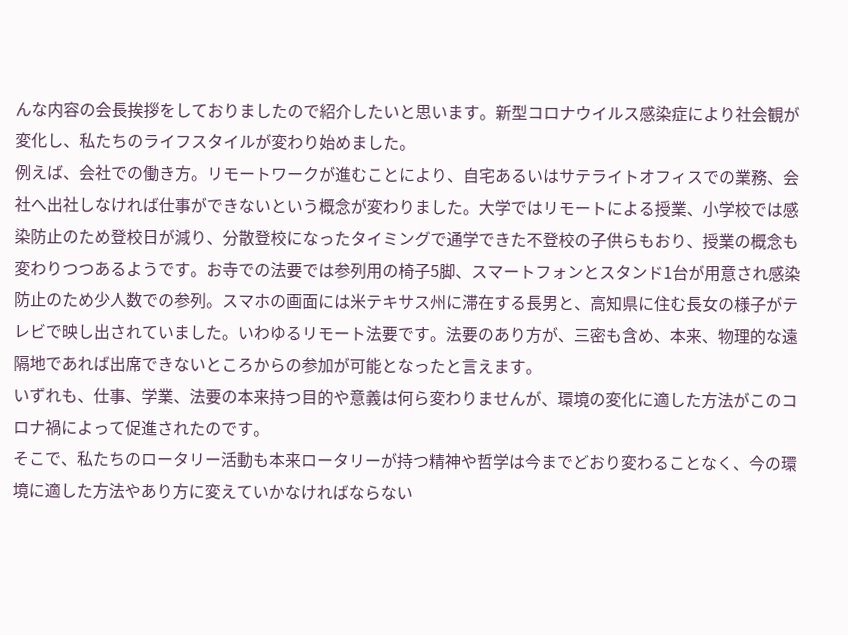んな内容の会長挨拶をしておりましたので紹介したいと思います。新型コロナウイルス感染症により社会観が変化し、私たちのライフスタイルが変わり始めました。
例えば、会社での働き方。リモートワークが進むことにより、自宅あるいはサテライトオフィスでの業務、会社へ出社しなければ仕事ができないという概念が変わりました。大学ではリモートによる授業、小学校では感染防止のため登校日が減り、分散登校になったタイミングで通学できた不登校の子供らもおり、授業の概念も変わりつつあるようです。お寺での法要では参列用の椅子5脚、スマートフォンとスタンド1台が用意され感染防止のため少人数での参列。スマホの画面には米テキサス州に滞在する長男と、高知県に住む長女の様子がテレビで映し出されていました。いわゆるリモート法要です。法要のあり方が、三密も含め、本来、物理的な遠隔地であれば出席できないところからの参加が可能となったと言えます。
いずれも、仕事、学業、法要の本来持つ目的や意義は何ら変わりませんが、環境の変化に適した方法がこのコロナ禍によって促進されたのです。
そこで、私たちのロータリー活動も本来ロータリーが持つ精神や哲学は今までどおり変わることなく、今の環境に適した方法やあり方に変えていかなければならない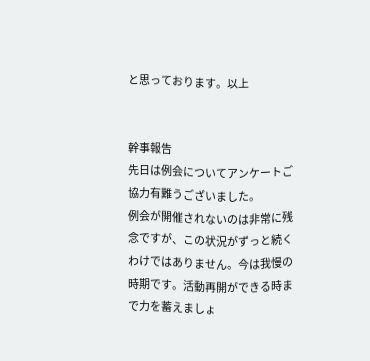と思っております。以上


幹事報告
先日は例会についてアンケートご協力有難うございました。
例会が開催されないのは非常に残念ですが、この状況がずっと続くわけではありません。今は我慢の時期です。活動再開ができる時まで力を蓄えましょ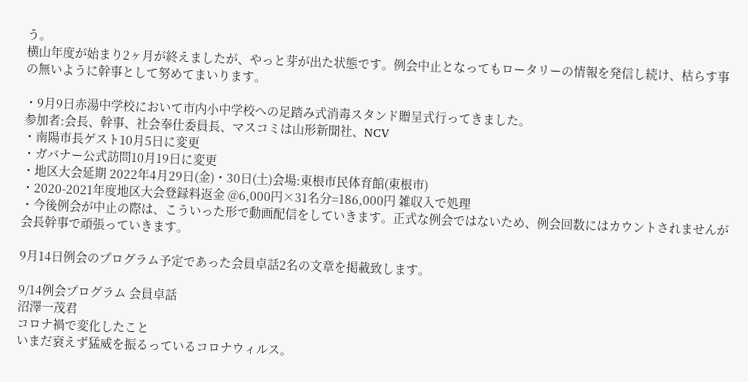う。
横山年度が始まり2ヶ月が終えましたが、やっと芽が出た状態です。例会中止となってもロータリーの情報を発信し続け、枯らす事の無いように幹事として努めてまいります。

・9月9日赤湯中学校において市内小中学校への足踏み式消毒スタンド贈呈式行ってきました。
参加者:会長、幹事、社会奉仕委員長、マスコミは山形新聞社、NCV
・南陽市長ゲスト10月5日に変更
・ガバナー公式訪問10月19日に変更
・地区大会延期 2022年4月29日(金)・30日(土)会場:東根市民体育館(東根市)
・2020-2021年度地区大会登録料返金 @6,000円×31名分=186,000円 雑収入で処理
・今後例会が中止の際は、こういった形で動画配信をしていきます。正式な例会ではないため、例会回数にはカウントされませんが会長幹事で頑張っていきます。

9月14日例会のプログラム予定であった会員卓話2名の文章を掲載致します。

9/14例会プログラム 会員卓話
沼澤一茂君
コロナ禍で変化したこと
いまだ衰えず猛威を振るっているコロナウィルス。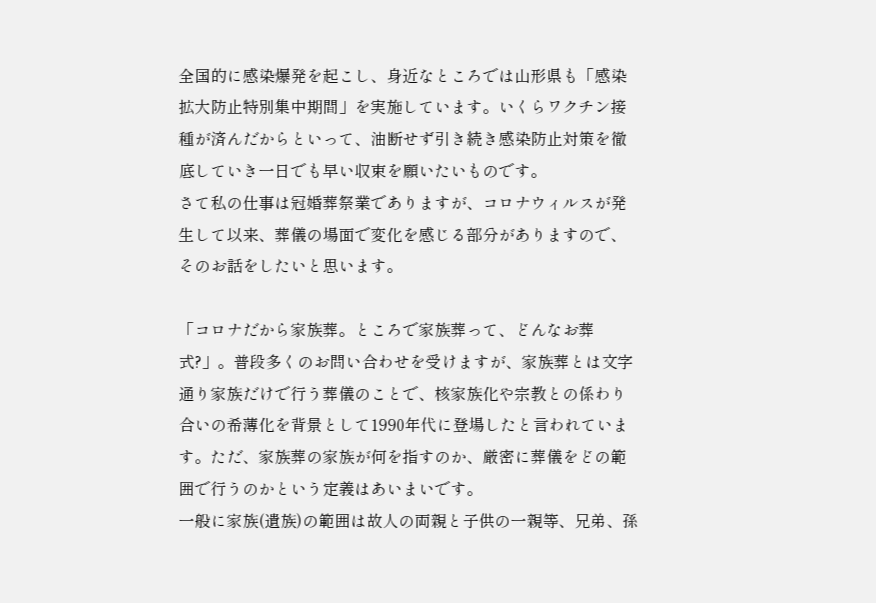全国的に感染爆発を起こし、身近なところでは山形県も「感染拡大防止特別集中期間」を実施しています。いくらワクチン接種が済んだからといって、油断せず引き続き感染防止対策を徹底していき一日でも早い収束を願いたいものです。
さて私の仕事は冠婚葬祭業でありますが、コロナウィルスが発生して以来、葬儀の場面で変化を感じる部分がありますので、そのお話をしたいと思います。

「コロナだから家族葬。ところで家族葬って、どんなお葬式?」。普段多くのお問い合わせを受けますが、家族葬とは文字通り家族だけで行う葬儀のことで、核家族化や宗教との係わり合いの希薄化を背景として1990年代に登場したと言われています。ただ、家族葬の家族が何を指すのか、厳密に葬儀をどの範囲で行うのかという定義はあいまいです。
一般に家族(遺族)の範囲は故人の両親と子供の一親等、兄弟、孫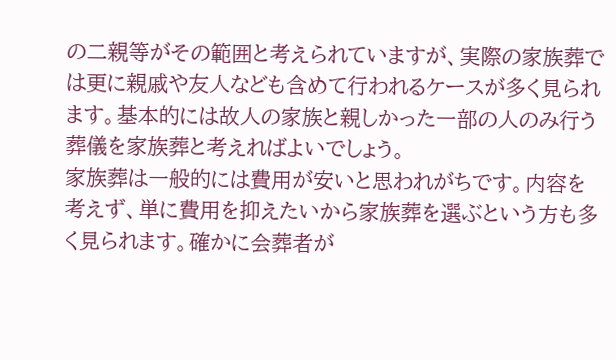の二親等がその範囲と考えられていますが、実際の家族葬では更に親戚や友人なども含めて行われるケースが多く見られます。基本的には故人の家族と親しかった一部の人のみ行う葬儀を家族葬と考えればよいでしょう。
家族葬は一般的には費用が安いと思われがちです。内容を考えず、単に費用を抑えたいから家族葬を選ぶという方も多く見られます。確かに会葬者が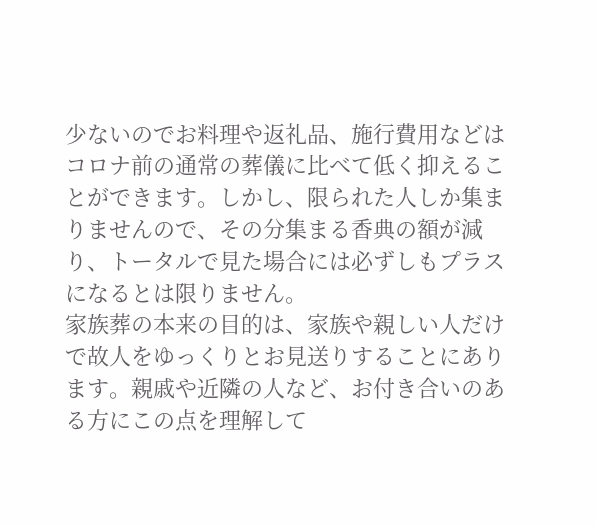少ないのでお料理や返礼品、施行費用などはコロナ前の通常の葬儀に比べて低く抑えることができます。しかし、限られた人しか集まりませんので、その分集まる香典の額が減り、トータルで見た場合には必ずしもプラスになるとは限りません。
家族葬の本来の目的は、家族や親しい人だけで故人をゆっくりとお見送りすることにあります。親戚や近隣の人など、お付き合いのある方にこの点を理解して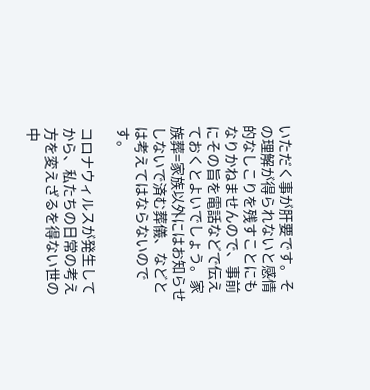いただく事が肝要です。その理解が得られないと感情的なしこりを残すことにもなりかねませんので、事前にその旨を電話などで伝えておくとよいでしょう。家族葬=家族以外にはお知らせしないで済む葬儀、などとは考えてはならないのです。

コロナウィルスが発生してから、私たちの日常の考え方を変えざるを得ない世の中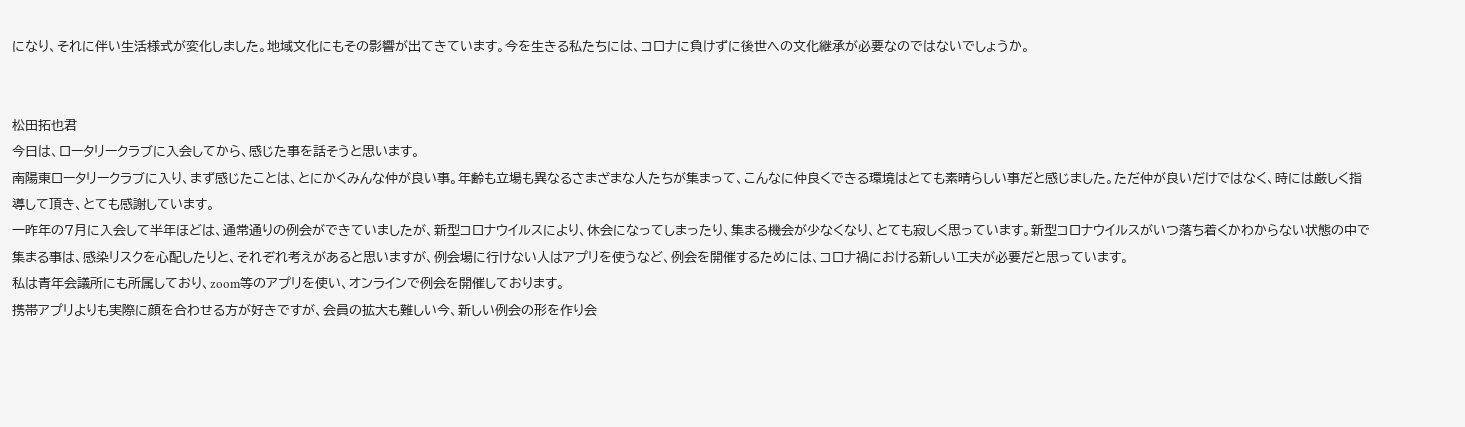になり、それに伴い生活様式が変化しました。地域文化にもその影響が出てきています。今を生きる私たちには、コロナに負けずに後世への文化継承が必要なのではないでしょうか。


松田拓也君
今日は、ロータリークラブに入会してから、感じた事を話そうと思います。
南陽東ロータリークラブに入り、まず感じたことは、とにかくみんな仲が良い事。年齢も立場も異なるさまざまな人たちが集まって、こんなに仲良くできる環境はとても素晴らしい事だと感じました。ただ仲が良いだけではなく、時には厳しく指導して頂き、とても感謝しています。
一昨年の7月に入会して半年ほどは、通常通りの例会ができていましたが、新型コロナウイルスにより、休会になってしまったり、集まる機会が少なくなり、とても寂しく思っています。新型コロナウイルスがいつ落ち着くかわからない状態の中で集まる事は、感染リスクを心配したりと、それぞれ考えがあると思いますが、例会場に行けない人はアプリを使うなど、例会を開催するためには、コロナ禍における新しい工夫が必要だと思っています。
私は青年会議所にも所属しており、zoom等のアプリを使い、オンラインで例会を開催しております。
携帯アプリよりも実際に顔を合わせる方が好きですが、会員の拡大も難しい今、新しい例会の形を作り会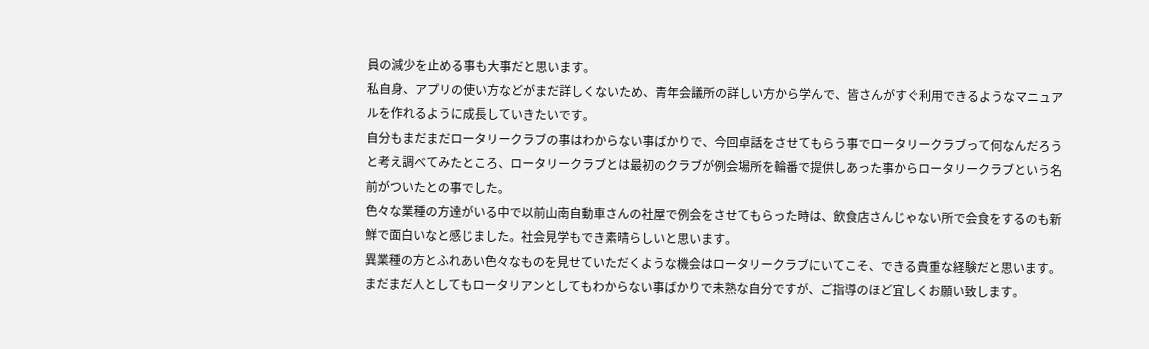員の減少を止める事も大事だと思います。
私自身、アプリの使い方などがまだ詳しくないため、青年会議所の詳しい方から学んで、皆さんがすぐ利用できるようなマニュアルを作れるように成長していきたいです。
自分もまだまだロータリークラブの事はわからない事ばかりで、今回卓話をさせてもらう事でロータリークラブって何なんだろうと考え調べてみたところ、ロータリークラブとは最初のクラブが例会場所を輪番で提供しあった事からロータリークラブという名前がついたとの事でした。
色々な業種の方達がいる中で以前山南自動車さんの社屋で例会をさせてもらった時は、飲食店さんじゃない所で会食をするのも新鮮で面白いなと感じました。社会見学もでき素晴らしいと思います。
異業種の方とふれあい色々なものを見せていただくような機会はロータリークラブにいてこそ、できる貴重な経験だと思います。
まだまだ人としてもロータリアンとしてもわからない事ばかりで未熟な自分ですが、ご指導のほど宜しくお願い致します。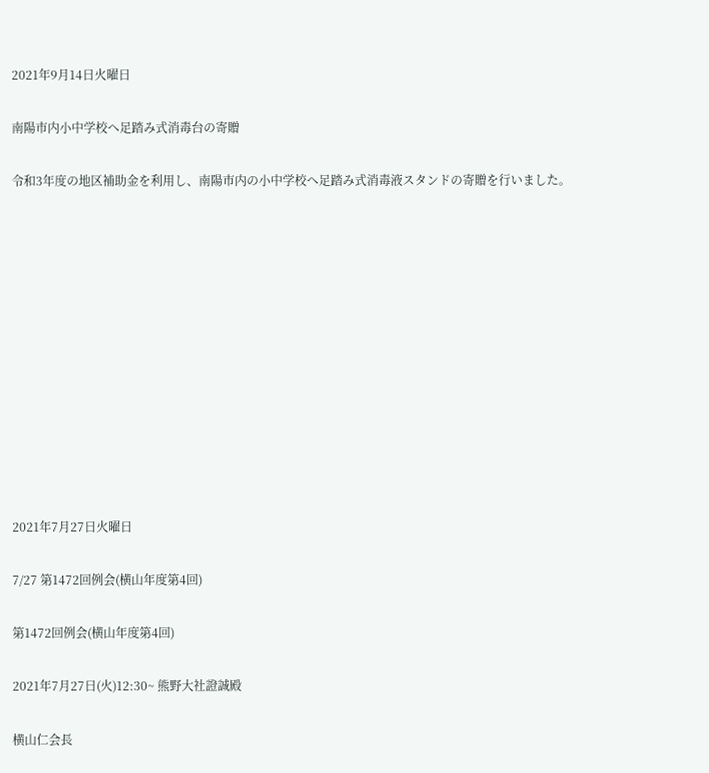2021年9月14日火曜日

南陽市内小中学校へ足踏み式消毒台の寄贈

令和3年度の地区補助金を利用し、南陽市内の小中学校へ足踏み式消毒液スタンドの寄贈を行いました。












2021年7月27日火曜日

7/27 第1472回例会(横山年度第4回)

第1472回例会(横山年度第4回)

2021年7月27日(火)12:30~ 熊野大社證誠殿

横山仁会長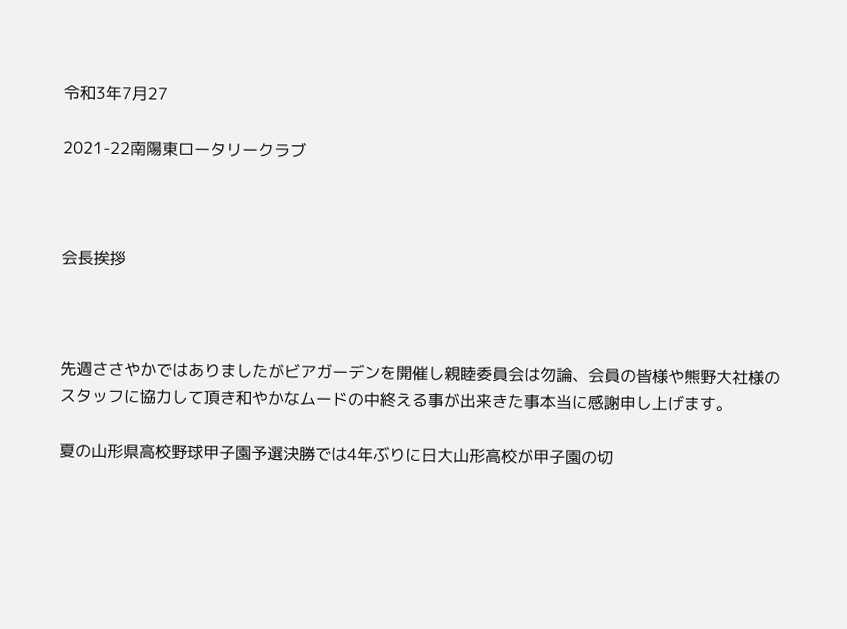令和3年7月27

2021-22南陽東ロータリークラブ



会長挨拶



先週ささやかではありましたがビアガーデンを開催し親睦委員会は勿論、会員の皆様や熊野大社様のスタッフに協力して頂き和やかなムードの中終える事が出来きた事本当に感謝申し上げます。

夏の山形県高校野球甲子園予選決勝では4年ぶりに日大山形高校が甲子園の切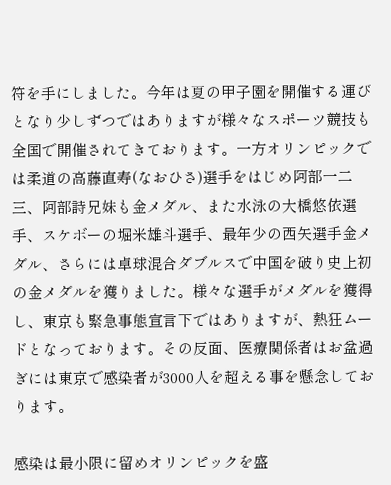符を手にしました。今年は夏の甲子園を開催する運びとなり少しずつではありますが様々なスポーツ競技も全国で開催されてきております。一方オリンピックでは柔道の高藤直寿(なおひさ)選手をはじめ阿部一二三、阿部詩兄妹も金メダル、また水泳の大橋悠依選手、スケボーの堀米雄斗選手、最年少の西矢選手金メダル、さらには卓球混合ダブルスで中国を破り史上初の金メダルを獲りました。様々な選手がメダルを獲得し、東京も緊急事態宣言下ではありますが、熱狂ムードとなっております。その反面、医療関係者はお盆過ぎには東京で感染者が3000人を超える事を懸念しております。

感染は最小限に留めオリンピックを盛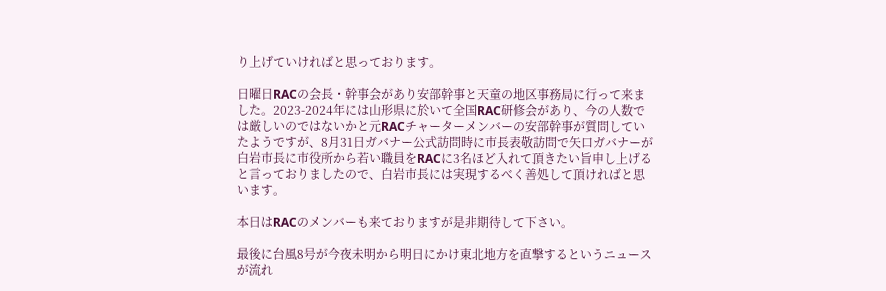り上げていければと思っております。

日曜日RACの会長・幹事会があり安部幹事と天童の地区事務局に行って来ました。2023-2024年には山形県に於いて全国RAC研修会があり、今の人数では厳しいのではないかと元RACチャーターメンバーの安部幹事が質問していたようですが、8月31日ガバナー公式訪問時に市長表敬訪問で矢口ガバナーが白岩市長に市役所から若い職員をRACに3名ほど入れて頂きたい旨申し上げると言っておりましたので、白岩市長には実現するべく善処して頂ければと思います。

本日はRACのメンバーも来ておりますが是非期待して下さい。

最後に台風8号が今夜未明から明日にかけ東北地方を直撃するというニュースが流れ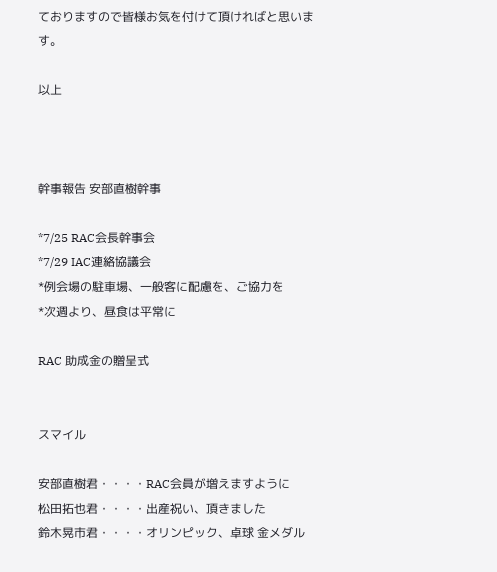ておりますので皆様お気を付けて頂ければと思います。

以上



幹事報告 安部直樹幹事

*7/25 RAC会長幹事会
*7/29 IAC連絡協議会
*例会場の駐車場、一般客に配慮を、ご協力を
*次週より、昼食は平常に

RAC 助成金の贈呈式


スマイル

安部直樹君・・・・RAC会員が増えますように
松田拓也君・・・・出産祝い、頂きました
鈴木晃市君・・・・オリンピック、卓球 金メダル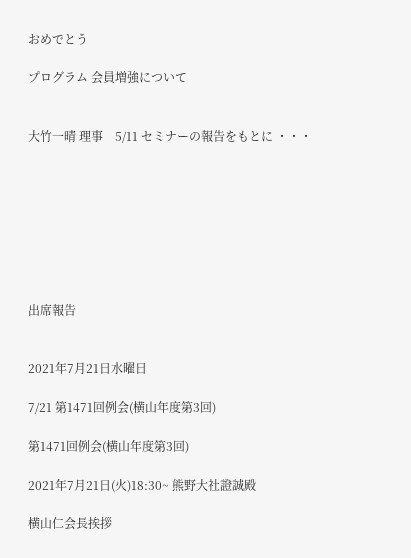おめでとう

プログラム 会員増強について


大竹一晴 理事    5/11 セミナーの報告をもとに ・・・








出席報告


2021年7月21日水曜日

7/21 第1471回例会(横山年度第3回)

第1471回例会(横山年度第3回)

2021年7月21日(火)18:30~ 熊野大社證誠殿

横山仁会長挨拶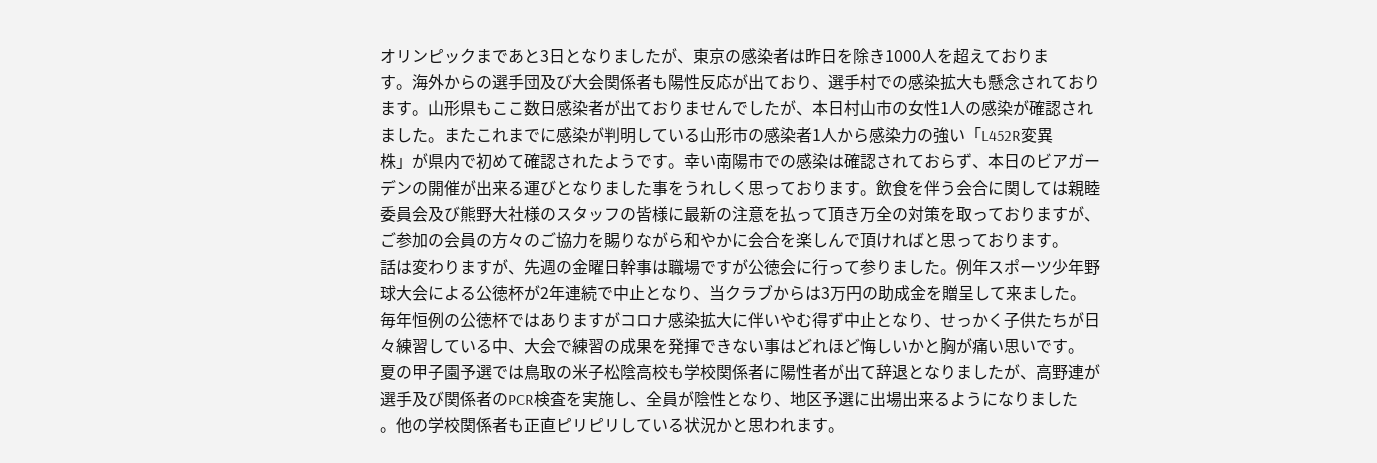オリンピックまであと3日となりましたが、東京の感染者は昨日を除き1000人を超えておりま
す。海外からの選手団及び大会関係者も陽性反応が出ており、選手村での感染拡大も懸念されており
ます。山形県もここ数日感染者が出ておりませんでしたが、本日村山市の女性1人の感染が確認され
ました。またこれまでに感染が判明している山形市の感染者1人から感染力の強い「L452R変異
株」が県内で初めて確認されたようです。幸い南陽市での感染は確認されておらず、本日のビアガー
デンの開催が出来る運びとなりました事をうれしく思っております。飲食を伴う会合に関しては親睦
委員会及び熊野大社様のスタッフの皆様に最新の注意を払って頂き万全の対策を取っておりますが、
ご参加の会員の方々のご協力を賜りながら和やかに会合を楽しんで頂ければと思っております。
話は変わりますが、先週の金曜日幹事は職場ですが公徳会に行って参りました。例年スポーツ少年野
球大会による公徳杯が2年連続で中止となり、当クラブからは3万円の助成金を贈呈して来ました。
毎年恒例の公徳杯ではありますがコロナ感染拡大に伴いやむ得ず中止となり、せっかく子供たちが日
々練習している中、大会で練習の成果を発揮できない事はどれほど悔しいかと胸が痛い思いです。
夏の甲子園予選では鳥取の米子松陰高校も学校関係者に陽性者が出て辞退となりましたが、高野連が
選手及び関係者のPCR検査を実施し、全員が陰性となり、地区予選に出場出来るようになりました
。他の学校関係者も正直ピリピリしている状況かと思われます。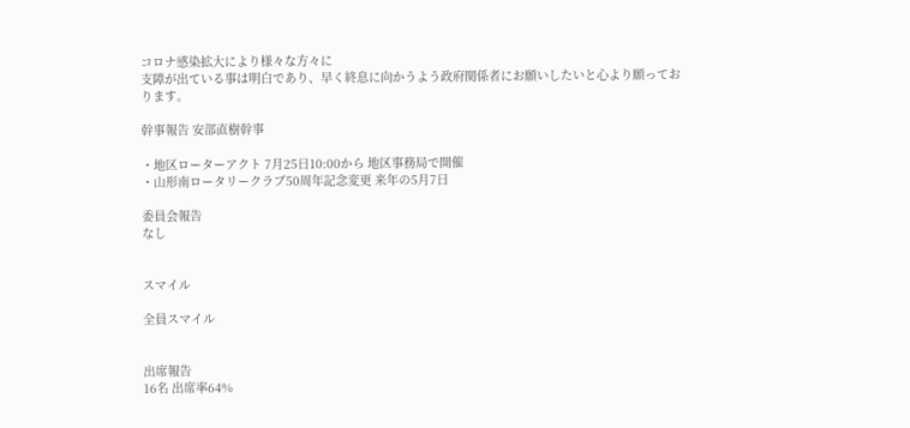コロナ感染拡大により様々な方々に
支障が出ている事は明白であり、早く終息に向かうよう政府関係者にお願いしたいと心より願ってお
ります。

幹事報告 安部直樹幹事

・地区ローターアクト 7月25日10:00から 地区事務局で開催
・山形南ロータリークラブ50周年記念変更 来年の5月7日

委員会報告
なし


スマイル

全員スマイル


出席報告
16名 出席率64%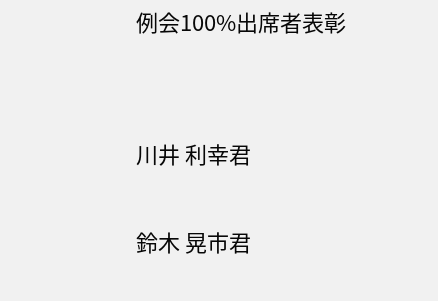例会100%出席者表彰


川井 利幸君

鈴木 晃市君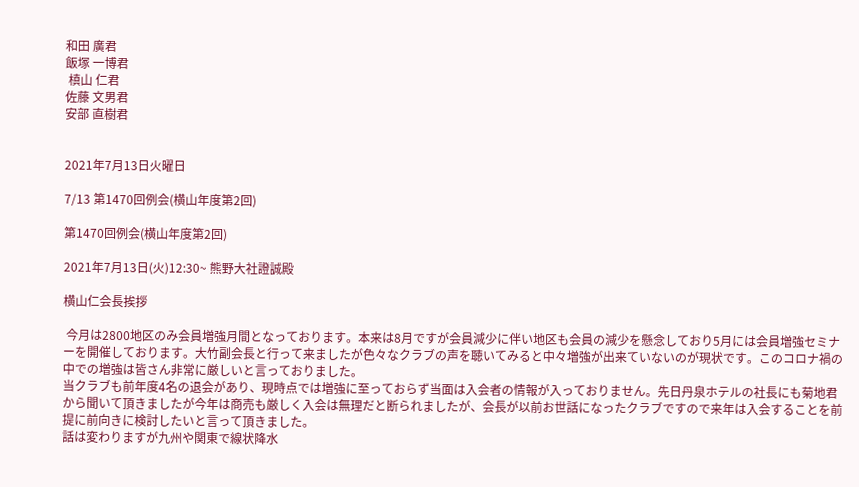和田 廣君
飯塚 一博君
 槙山 仁君
佐藤 文男君
安部 直樹君


2021年7月13日火曜日

7/13 第1470回例会(横山年度第2回)

第1470回例会(横山年度第2回)

2021年7月13日(火)12:30~ 熊野大社證誠殿

横山仁会長挨拶

 今月は2800地区のみ会員増強月間となっております。本来は8月ですが会員減少に伴い地区も会員の減少を懸念しており5月には会員増強セミナーを開催しております。大竹副会長と行って来ましたが色々なクラブの声を聴いてみると中々増強が出来ていないのが現状です。このコロナ禍の中での増強は皆さん非常に厳しいと言っておりました。
当クラブも前年度4名の退会があり、現時点では増強に至っておらず当面は入会者の情報が入っておりません。先日丹泉ホテルの社長にも菊地君から聞いて頂きましたが今年は商売も厳しく入会は無理だと断られましたが、会長が以前お世話になったクラブですので来年は入会することを前提に前向きに検討したいと言って頂きました。
話は変わりますが九州や関東で線状降水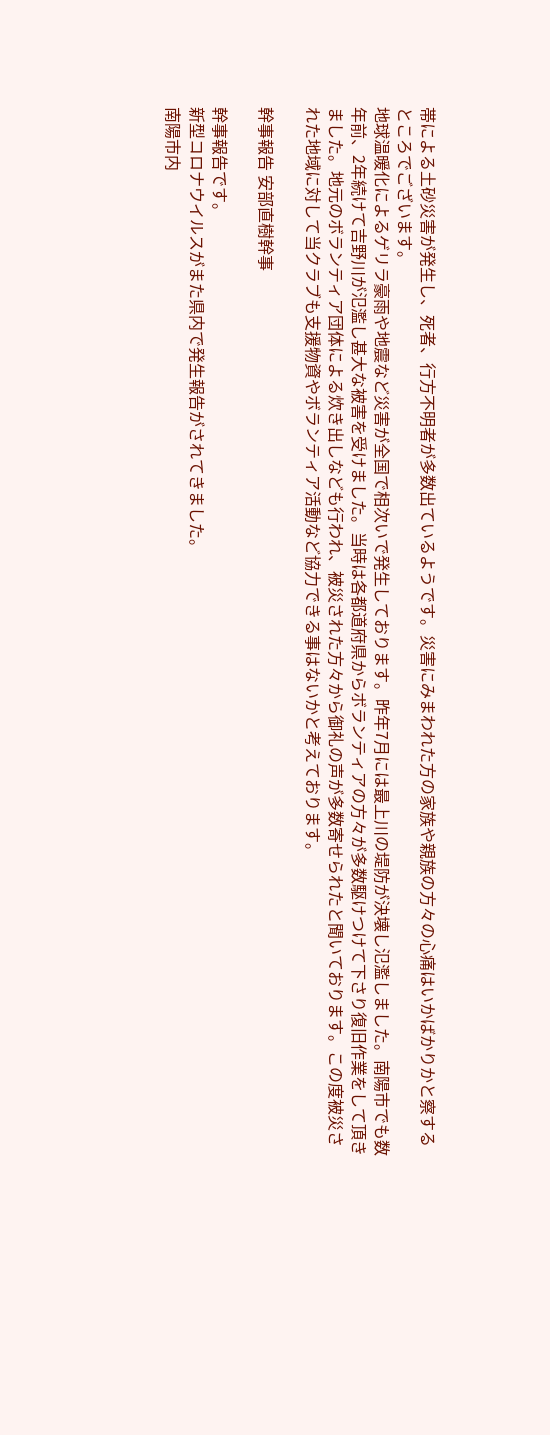帯による土砂災害が発生し、死者、行方不明者が多数出ているようです。災害にみまわれた方の家族や親族の方々の心痛はいかばかりかと察するところでございます。
地球温暖化によるゲリラ豪雨や地震など災害が全国で相次いで発生しております。昨年7月には最上川の堤防が決壊し氾濫しました。南陽市でも数年前、2年続けて吉野川が氾濫し甚大な被害を受けました。当時は各都道府県からボランティアの方々が多数駆けつけて下さり復旧作業をして頂きました。地元のボランティア団体による炊き出しなども行われ、被災された方々から御礼の声が多数寄せられたと聞いております。この度被災された地域に対して当クラブも支援物資やボランティア活動など協力できる事はないかと考えております。

幹事報告 安部直樹幹事

幹事報告です。
新型コロナウイルスがまた県内で発生報告がされてきました。
南陽市内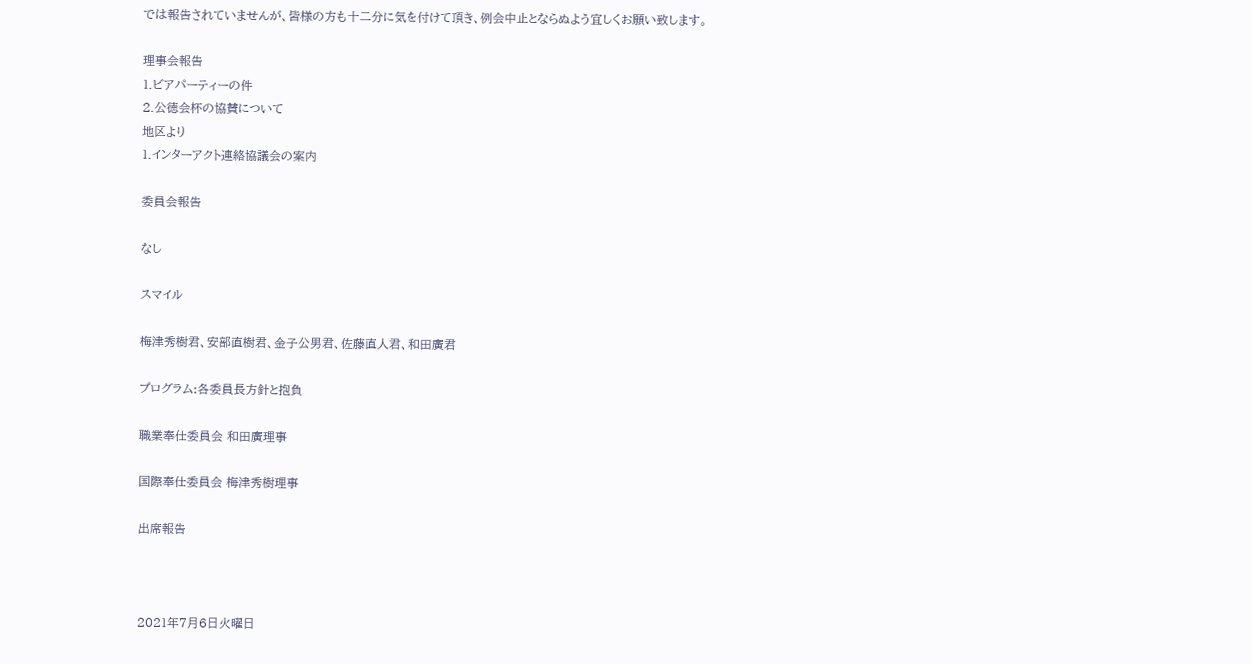では報告されていませんが、皆様の方も十二分に気を付けて頂き、例会中止とならぬよう宜しくお願い致します。

理事会報告
1.ビアパーティーの件
2.公徳会杯の協賛について
地区より
1.インターアクト連絡協議会の案内

委員会報告

なし

スマイル

梅津秀樹君、安部直樹君、金子公男君、佐藤直人君、和田廣君

プログラム:各委員長方針と抱負

職業奉仕委員会 和田廣理事

国際奉仕委員会 梅津秀樹理事

出席報告



2021年7月6日火曜日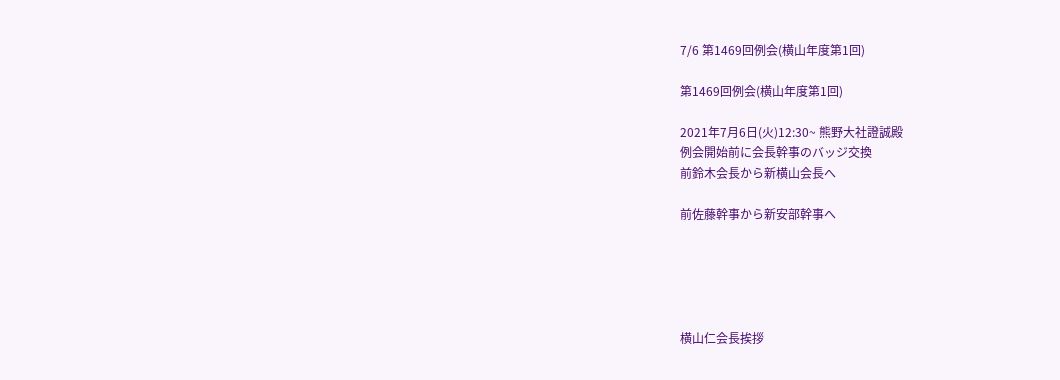7/6 第1469回例会(横山年度第1回)

第1469回例会(横山年度第1回)

2021年7月6日(火)12:30~ 熊野大社證誠殿
例会開始前に会長幹事のバッジ交換
前鈴木会長から新横山会長へ

前佐藤幹事から新安部幹事へ





横山仁会長挨拶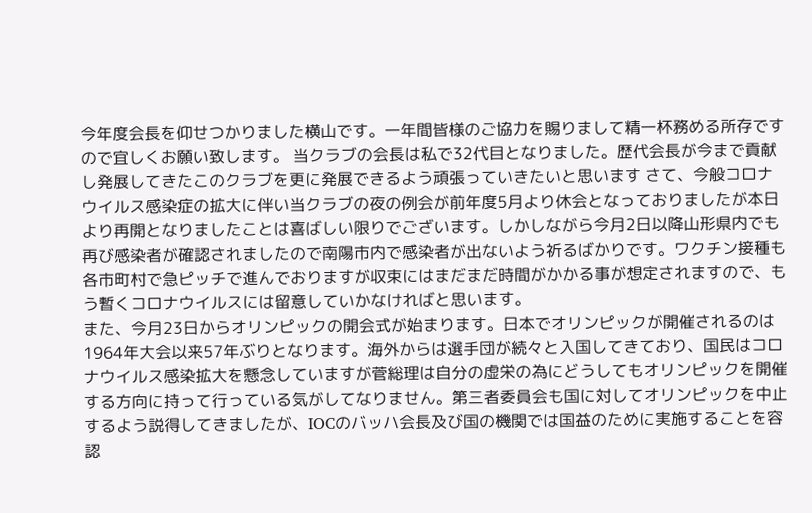今年度会長を仰せつかりました横山です。一年間皆様のご協力を賜りまして精一杯務める所存ですので宜しくお願い致します。 当クラブの会長は私で32代目となりました。歴代会長が今まで貢献し発展してきたこのクラブを更に発展できるよう頑張っていきたいと思います さて、今般コロナウイルス感染症の拡大に伴い当クラブの夜の例会が前年度5月より休会となっておりましたが本日より再開となりましたことは喜ばしい限りでございます。しかしながら今月2日以降山形県内でも再び感染者が確認されましたので南陽市内で感染者が出ないよう祈るばかりです。ワクチン接種も各市町村で急ピッチで進んでおりますが収束にはまだまだ時間がかかる事が想定されますので、もう暫くコロナウイルスには留意していかなければと思います。
また、今月23日からオリンピックの開会式が始まります。日本でオリンピックが開催されるのは1964年大会以来57年ぶりとなります。海外からは選手団が続々と入国してきており、国民はコロナウイルス感染拡大を懸念していますが菅総理は自分の虚栄の為にどうしてもオリンピックを開催する方向に持って行っている気がしてなりません。第三者委員会も国に対してオリンピックを中止するよう説得してきましたが、IOCのバッハ会長及び国の機関では国益のために実施することを容認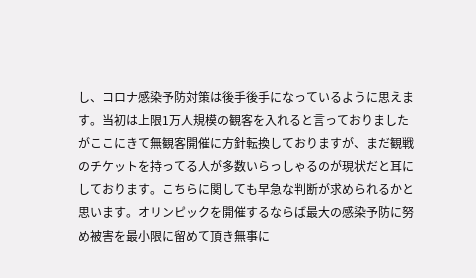し、コロナ感染予防対策は後手後手になっているように思えます。当初は上限1万人規模の観客を入れると言っておりましたがここにきて無観客開催に方針転換しておりますが、まだ観戦のチケットを持ってる人が多数いらっしゃるのが現状だと耳にしております。こちらに関しても早急な判断が求められるかと思います。オリンピックを開催するならば最大の感染予防に努め被害を最小限に留めて頂き無事に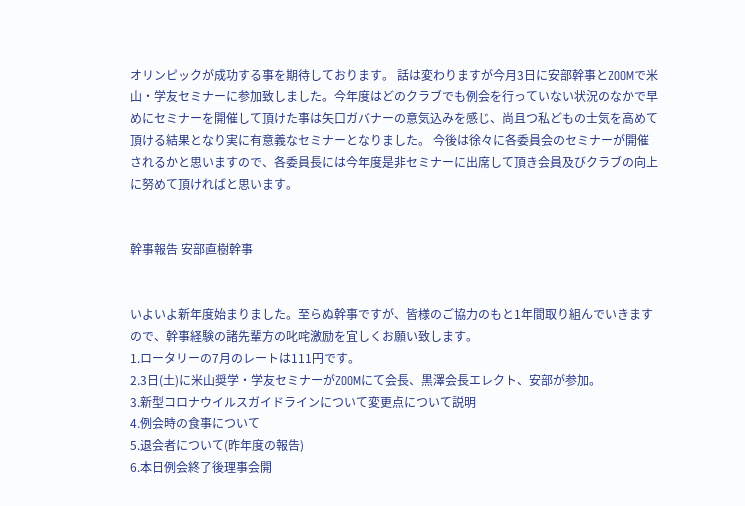オリンピックが成功する事を期待しております。 話は変わりますが今月3日に安部幹事とZOOMで米山・学友セミナーに参加致しました。今年度はどのクラブでも例会を行っていない状況のなかで早めにセミナーを開催して頂けた事は矢口ガバナーの意気込みを感じ、尚且つ私どもの士気を高めて頂ける結果となり実に有意義なセミナーとなりました。 今後は徐々に各委員会のセミナーが開催されるかと思いますので、各委員長には今年度是非セミナーに出席して頂き会員及びクラブの向上に努めて頂ければと思います。


幹事報告 安部直樹幹事


いよいよ新年度始まりました。至らぬ幹事ですが、皆様のご協力のもと1年間取り組んでいきますので、幹事経験の諸先輩方の叱咤激励を宜しくお願い致します。
1.ロータリーの7月のレートは111円です。
2.3日(土)に米山奨学・学友セミナーがZOOMにて会長、黒澤会長エレクト、安部が参加。
3.新型コロナウイルスガイドラインについて変更点について説明
4.例会時の食事について
5.退会者について(昨年度の報告)
6.本日例会終了後理事会開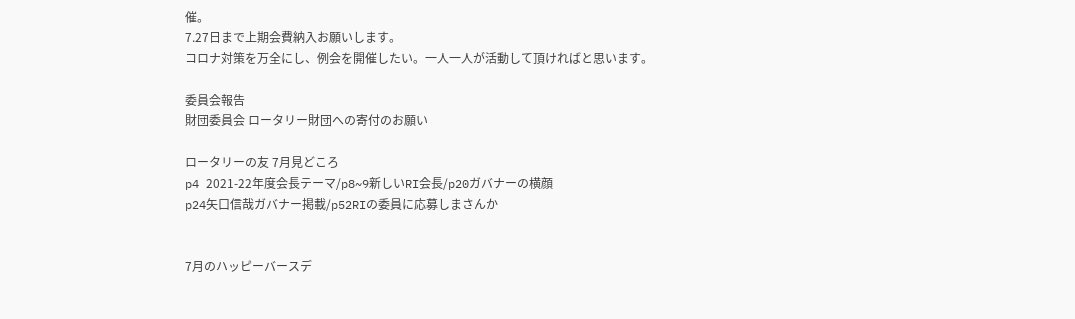催。
7.27日まで上期会費納入お願いします。
コロナ対策を万全にし、例会を開催したい。一人一人が活動して頂ければと思います。

委員会報告
財団委員会 ロータリー財団への寄付のお願い

ロータリーの友 7月見どころ
p4 2021-22年度会長テーマ/p8~9新しいRI会長/p20ガバナーの横顔
p24矢口信哉ガバナー掲載/p52RIの委員に応募しまさんか


7月のハッピーバースデ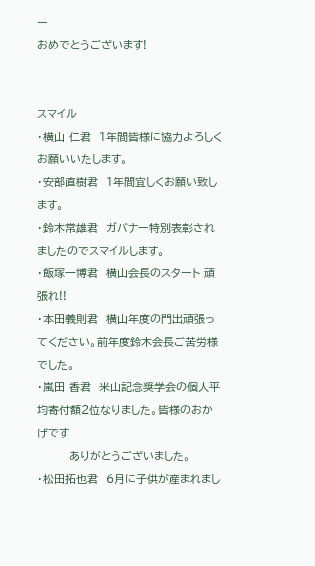ー
おめでとうございます!


スマイル
・横山 仁君  1年間皆様に協力よろしくお願いいたします。
・安部直樹君  1年間宜しくお願い致します。
・鈴木常雄君  ガバナー特別表彰されましたのでスマイルします。
・飯塚一博君  横山会長のスタート 頑張れ!!
・本田義則君  横山年度の門出頑張ってください。前年度鈴木会長ご苦労様でした。
・嵐田 香君  米山記念奨学会の個人平均寄付額2位なりました。皆様のおかげです
        ありがとうございました。
・松田拓也君  6月に子供が産まれまし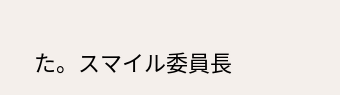た。スマイル委員長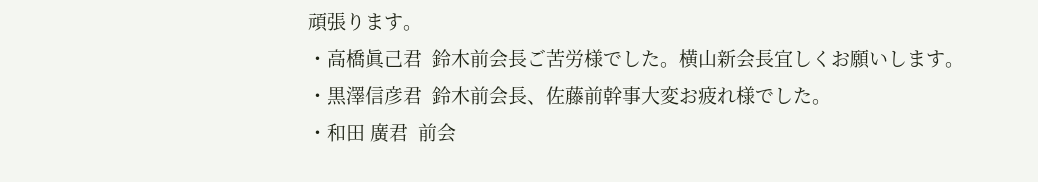頑張ります。
・高橋眞己君  鈴木前会長ご苦労様でした。横山新会長宜しくお願いします。
・黒澤信彦君  鈴木前会長、佐藤前幹事大変お疲れ様でした。
・和田 廣君  前会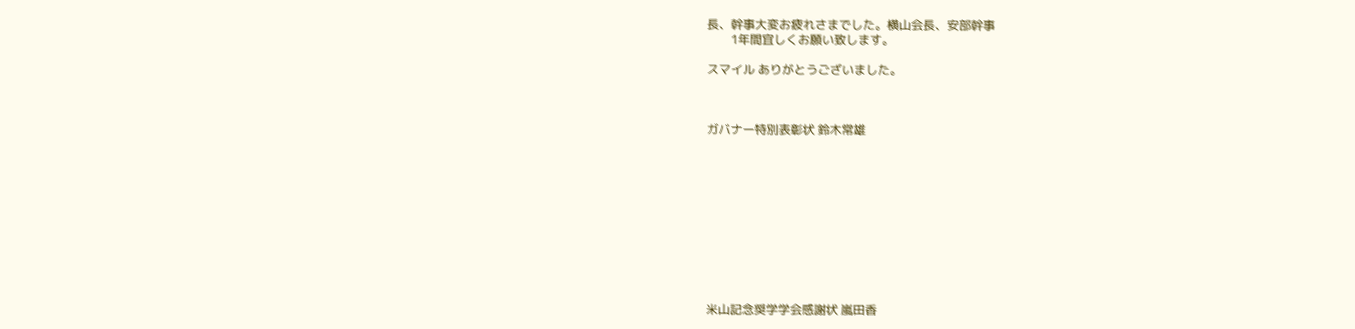長、幹事大変お疲れさまでした。横山会長、安部幹事
        1年間宜しくお願い致します。

スマイル ありがとうございました。



ガバナー特別表彰状 鈴木常雄











米山記念奨学学会感謝状 嵐田香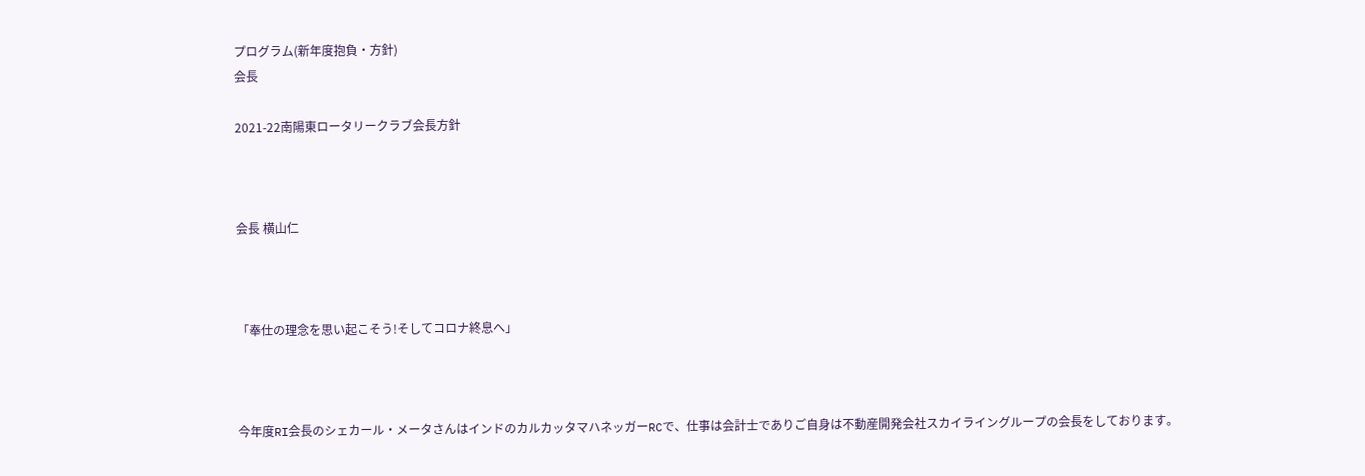プログラム(新年度抱負・方針)
会長

2021-22南陽東ロータリークラブ会長方針



会長 横山仁



「奉仕の理念を思い起こそう!そしてコロナ終息へ」



今年度RI会長のシェカール・メータさんはインドのカルカッタマハネッガーRCで、仕事は会計士でありご自身は不動産開発会社スカイライングループの会長をしております。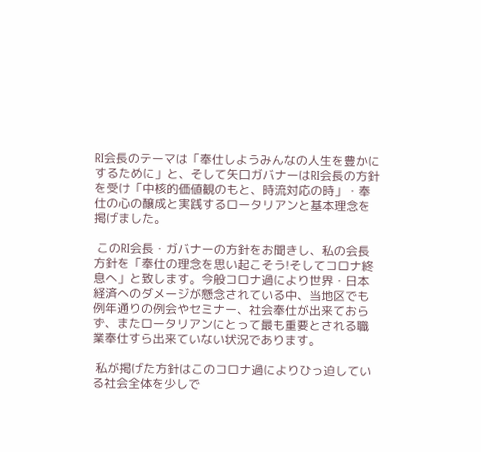RI会長のテーマは「奉仕しようみんなの人生を豊かにするために」と、そして矢口ガバナーはRI会長の方針を受け「中核的価値観のもと、時流対応の時」・奉仕の心の醸成と実践するロータリアンと基本理念を掲げました。

 このRI会長・ガバナーの方針をお聞きし、私の会長方針を「奉仕の理念を思い起こそう!そしてコロナ終息へ」と致します。今般コロナ過により世界・日本経済へのダメージが懸念されている中、当地区でも例年通りの例会やセミナー、社会奉仕が出来ておらず、またロータリアンにとって最も重要とされる職業奉仕すら出来ていない状況であります。

 私が掲げた方針はこのコロナ過によりひっ迫している社会全体を少しで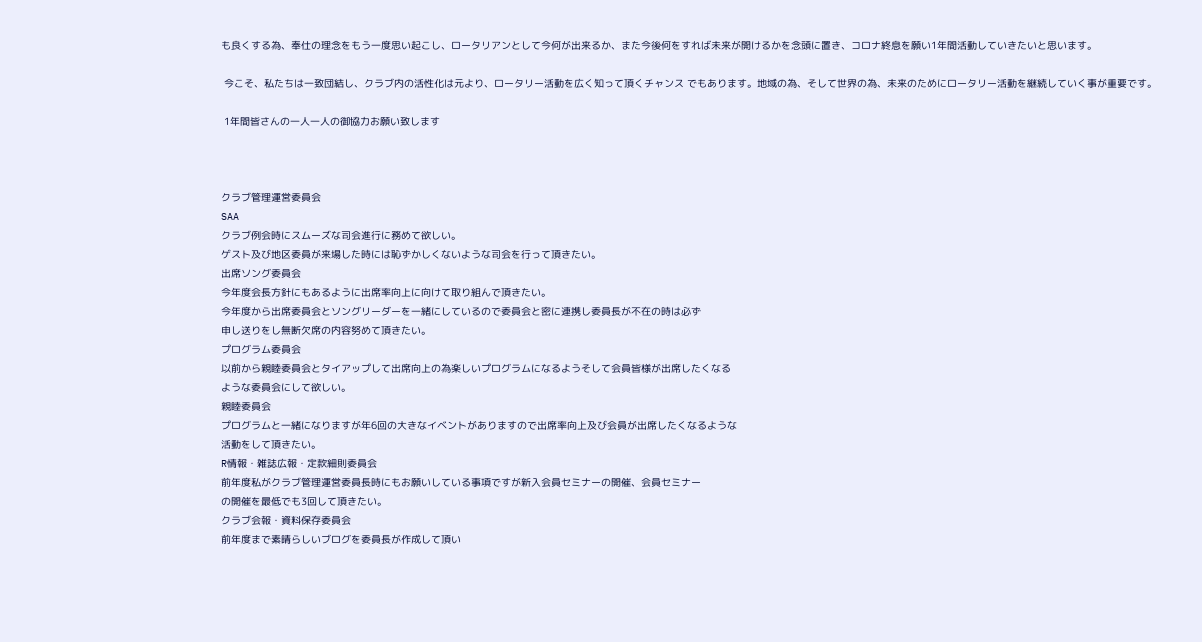も良くする為、奉仕の理念をもう一度思い起こし、ロータリアンとして今何が出来るか、また今後何をすれば未来が開けるかを念頭に置き、コロナ終息を願い1年間活動していきたいと思います。

 今こそ、私たちは一致団結し、クラブ内の活性化は元より、ロータリー活動を広く知って頂くチャンス でもあります。地域の為、そして世界の為、未来のためにロータリー活動を継続していく事が重要です。

 1年間皆さんの一人一人の御協力お願い致します



クラブ管理運営委員会
SAA
クラブ例会時にスムーズな司会進行に務めて欲しい。
ゲスト及び地区委員が来場した時には恥ずかしくないような司会を行って頂きたい。
出席ソング委員会
今年度会長方針にもあるように出席率向上に向けて取り組んで頂きたい。
今年度から出席委員会とソングリーダーを一緒にしているので委員会と密に連携し委員長が不在の時は必ず
申し送りをし無断欠席の内容努めて頂きたい。
プログラム委員会
以前から親睦委員会とタイアップして出席向上の為楽しいプログラムになるようそして会員皆様が出席したくなる
ような委員会にして欲しい。
親睦委員会
プログラムと一緒になりますが年6回の大きなイベントがありますので出席率向上及び会員が出席したくなるような
活動をして頂きたい。
R情報・雑誌広報・定款細則委員会
前年度私がクラブ管理運営委員長時にもお願いしている事項ですが新入会員セミナーの開催、会員セミナー
の開催を最低でも3回して頂きたい。
クラブ会報・資料保存委員会
前年度まで素晴らしいブログを委員長が作成して頂い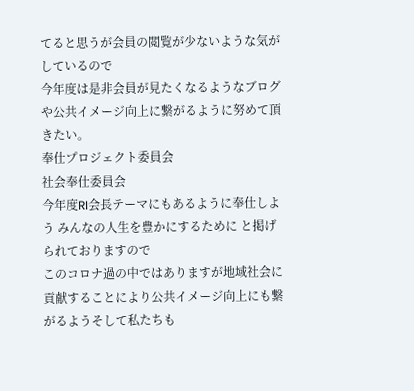てると思うが会員の閲覧が少ないような気がしているので
今年度は是非会員が見たくなるようなブログや公共イメージ向上に繋がるように努めて頂きたい。
奉仕プロジェクト委員会
社会奉仕委員会
今年度RI会長テーマにもあるように奉仕しよう みんなの人生を豊かにするために と掲げられておりますので
このコロナ過の中ではありますが地域社会に貢献することにより公共イメージ向上にも繋がるようそして私たちも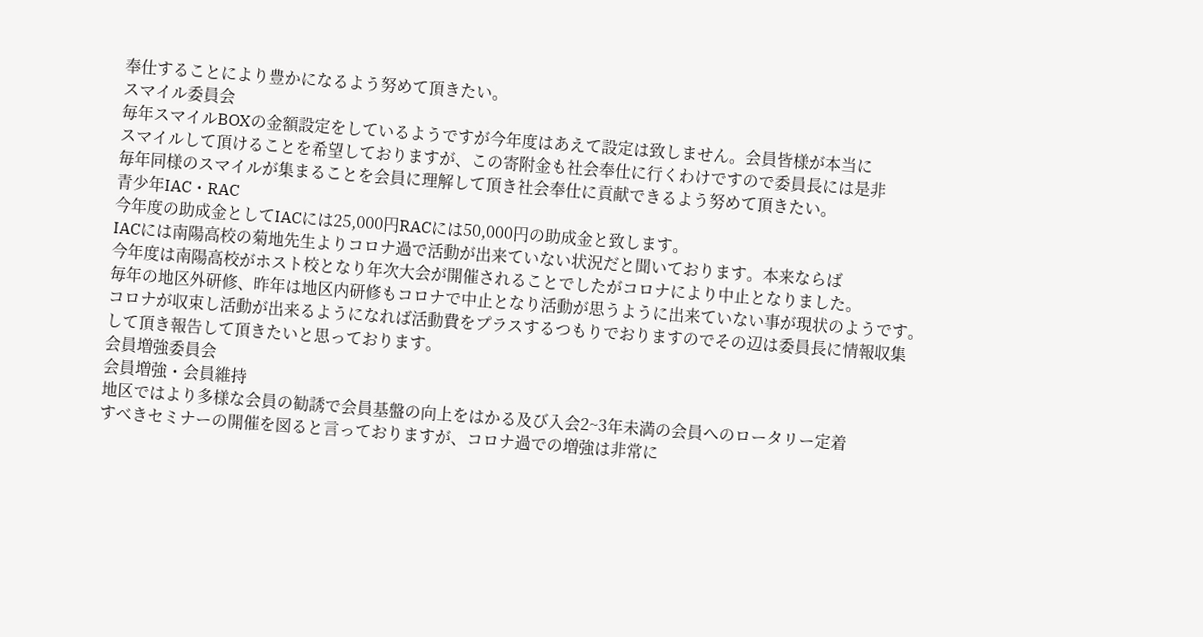奉仕することにより豊かになるよう努めて頂きたい。
スマイル委員会
毎年スマイルBOXの金額設定をしているようですが今年度はあえて設定は致しません。会員皆様が本当に
スマイルして頂けることを希望しておりますが、この寄附金も社会奉仕に行くわけですので委員長には是非
毎年同様のスマイルが集まることを会員に理解して頂き社会奉仕に貢献できるよう努めて頂きたい。
青少年IAC・RAC
今年度の助成金としてIACには25,000円RACには50,000円の助成金と致します。
IACには南陽高校の菊地先生よりコロナ過で活動が出来ていない状況だと聞いております。本来ならば
今年度は南陽高校がホスト校となり年次大会が開催されることでしたがコロナにより中止となりました。
毎年の地区外研修、昨年は地区内研修もコロナで中止となり活動が思うように出来ていない事が現状のようです。
コロナが収束し活動が出来るようになれば活動費をプラスするつもりでおりますのでその辺は委員長に情報収集
して頂き報告して頂きたいと思っております。
会員増強委員会
会員増強・会員維持
地区ではより多様な会員の勧誘で会員基盤の向上をはかる及び入会2~3年未満の会員へのロータリー定着
すべきセミナーの開催を図ると言っておりますが、コロナ過での増強は非常に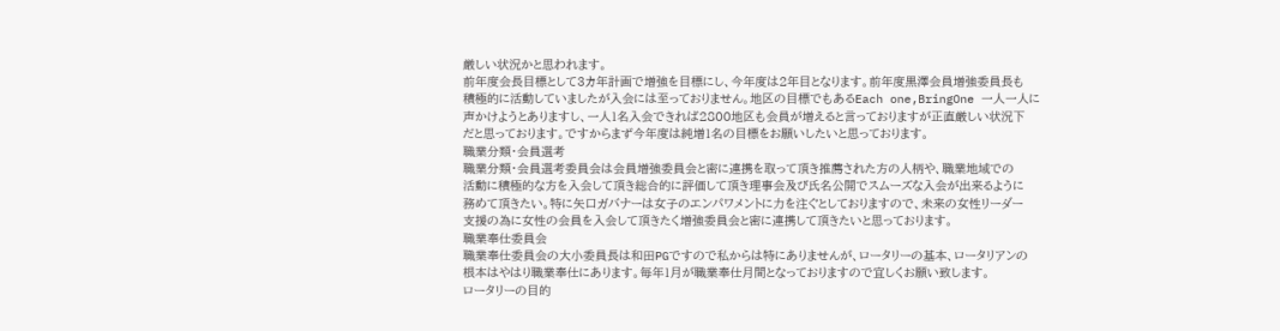厳しい状況かと思われます。
前年度会長目標として3カ年計画で増強を目標にし、今年度は2年目となります。前年度黒澤会員増強委員長も
積極的に活動していましたが入会には至っておりません。地区の目標でもあるEach one,BringOne 一人一人に
声かけようとありますし、一人1名入会できれば2800地区も会員が増えると言っておりますが正直厳しい状況下
だと思っております。ですからまず今年度は純増1名の目標をお願いしたいと思っております。
職業分類・会員選考
職業分類・会員選考委員会は会員増強委員会と密に連携を取って頂き推薦された方の人柄や、職業地域での
活動に積極的な方を入会して頂き総合的に評価して頂き理事会及び氏名公開でスムーズな入会が出来るように
務めて頂きたい。特に矢口ガバナーは女子のエンパワメントに力を注ぐとしておりますので、未来の女性リーダー
支援の為に女性の会員を入会して頂きたく増強委員会と密に連携して頂きたいと思っております。
職業奉仕委員会
職業奉仕委員会の大小委員長は和田PGですので私からは特にありませんが、ロータリーの基本、ロータリアンの
根本はやはり職業奉仕にあります。毎年1月が職業奉仕月間となっておりますので宜しくお願い致します。
ロータリーの目的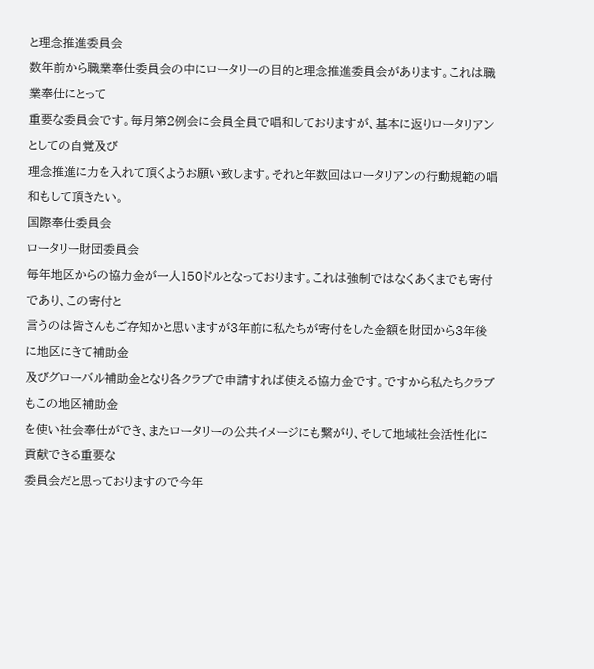と理念推進委員会
数年前から職業奉仕委員会の中にロータリーの目的と理念推進委員会があります。これは職業奉仕にとって
重要な委員会です。毎月第2例会に会員全員で唱和しておりますが、基本に返りロータリアンとしての自覚及び
理念推進に力を入れて頂くようお願い致します。それと年数回はロータリアンの行動規範の唱和もして頂きたい。
国際奉仕委員会
ロータリー財団委員会
毎年地区からの協力金が一人150ドルとなっております。これは強制ではなくあくまでも寄付であり、この寄付と
言うのは皆さんもご存知かと思いますが3年前に私たちが寄付をした金額を財団から3年後に地区にきて補助金
及びグローバル補助金となり各クラブで申請すれば使える協力金です。ですから私たちクラブもこの地区補助金
を使い社会奉仕ができ、またロータリーの公共イメージにも繋がり、そして地域社会活性化に貢献できる重要な
委員会だと思っておりますので今年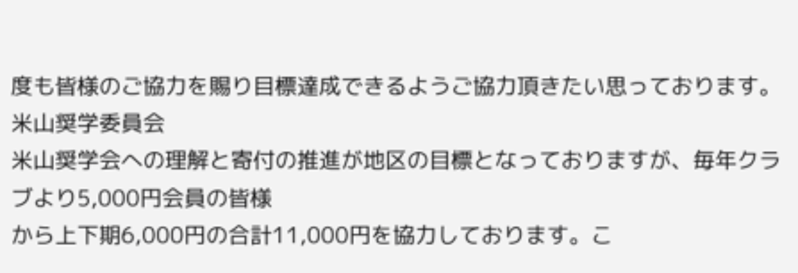度も皆様のご協力を賜り目標達成できるようご協力頂きたい思っております。
米山奨学委員会
米山奨学会への理解と寄付の推進が地区の目標となっておりますが、毎年クラブより5,000円会員の皆様
から上下期6,000円の合計11,000円を協力しております。こ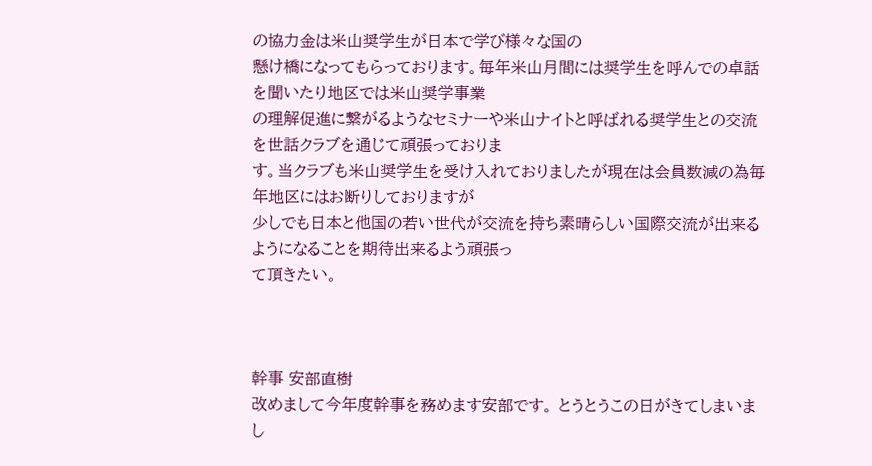の協力金は米山奨学生が日本で学び様々な国の
懸け橋になってもらっております。毎年米山月間には奨学生を呼んでの卓話を聞いたり地区では米山奨学事業
の理解促進に繋がるようなセミナーや米山ナイトと呼ばれる奨学生との交流を世話クラブを通じて頑張っておりま
す。当クラブも米山奨学生を受け入れておりましたが現在は会員数減の為毎年地区にはお断りしておりますが
少しでも日本と他国の若い世代が交流を持ち素晴らしい国際交流が出来るようになることを期待出来るよう頑張っ
て頂きたい。



幹事 安部直樹
改めまして今年度幹事を務めます安部です。 とうとうこの日がきてしまいまし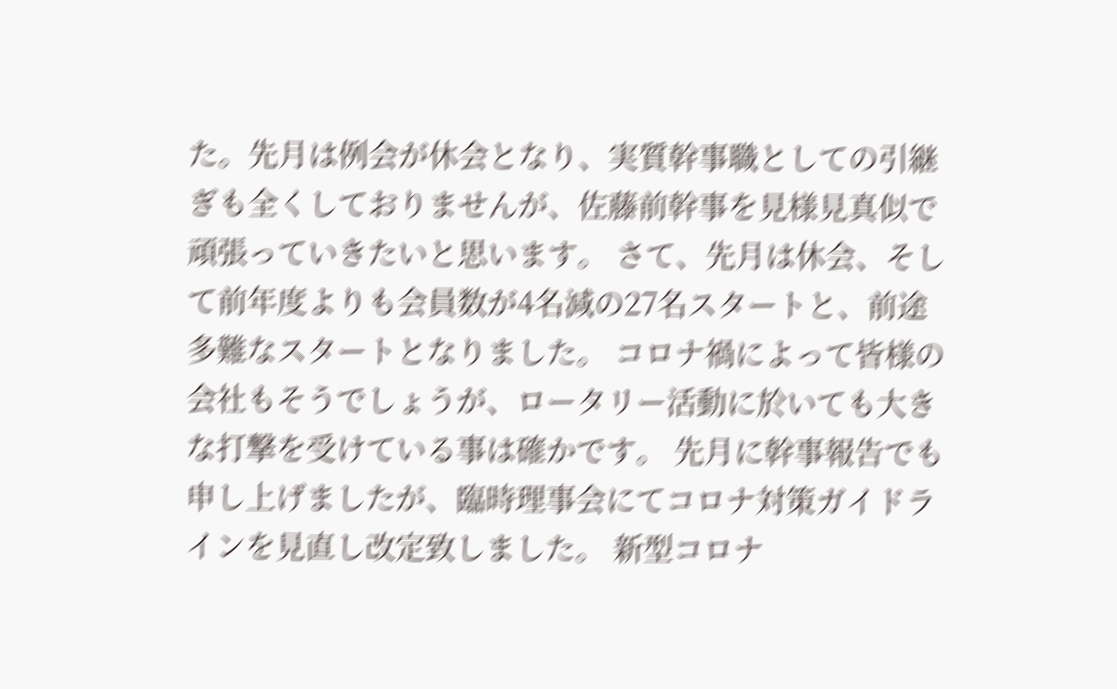た。先月は例会が休会となり、実質幹事職としての引継ぎも全くしておりませんが、佐藤前幹事を見様見真似で頑張っていきたいと思います。 さて、先月は休会、そして前年度よりも会員数が4名減の27名スタートと、前途多難なスタートとなりました。 コロナ禍によって皆様の会社もそうでしょうが、ロータリー活動に於いても大きな打撃を受けている事は確かです。 先月に幹事報告でも申し上げましたが、臨時理事会にてコロナ対策ガイドラインを見直し改定致しました。 新型コロナ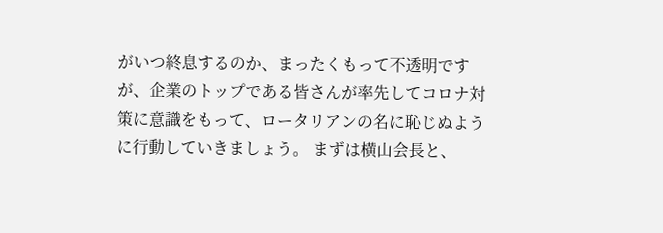がいつ終息するのか、まったくもって不透明ですが、企業のトップである皆さんが率先してコロナ対策に意識をもって、ロータリアンの名に恥じぬように行動していきましょう。 まずは横山会長と、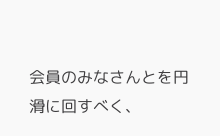会員のみなさんとを円滑に回すべく、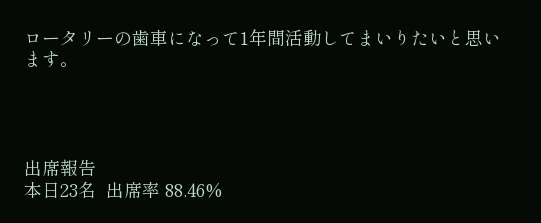ロータリーの歯車になって1年間活動してまいりたいと思います。




出席報告
本日23名  出席率 88.46%